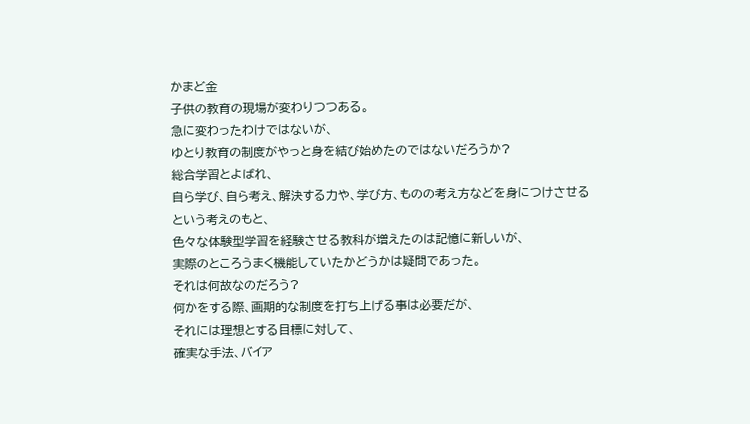かまど金
子供の教育の現場が変わりつつある。
急に変わったわけではないが、
ゆとり教育の制度がやっと身を結び始めたのではないだろうか?
総合学習とよばれ、
自ら学び、自ら考え、解決する力や、学び方、ものの考え方などを身につけさせる
という考えのもと、
色々な体験型学習を経験させる教科が増えたのは記憶に新しいが、
実際のところうまく機能していたかどうかは疑問であった。
それは何故なのだろう?
何かをする際、画期的な制度を打ち上げる事は必要だが、
それには理想とする目標に対して、
確実な手法、バイア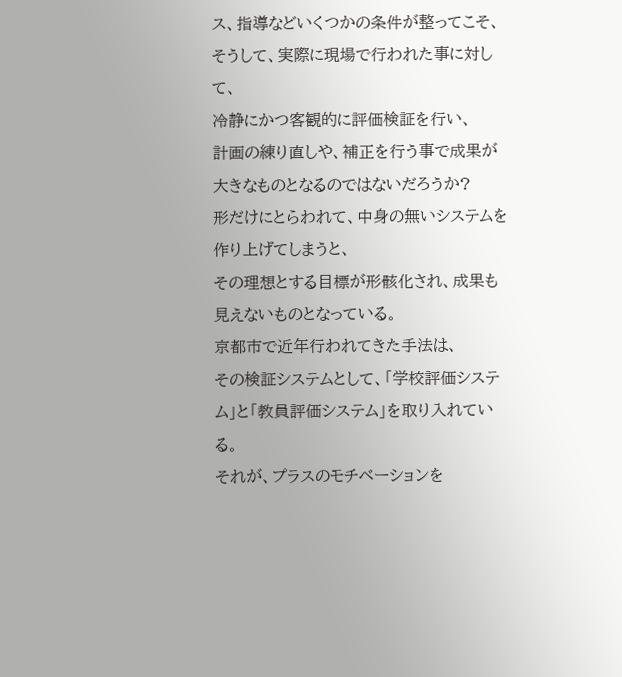ス、指導などいくつかの条件が整ってこそ、
そうして、実際に現場で行われた事に対して、
冷静にかつ客観的に評価検証を行い、
計画の練り直しや、補正を行う事で成果が大きなものとなるのではないだろうか?
形だけにとらわれて、中身の無いシステムを作り上げてしまうと、
その理想とする目標が形骸化され、成果も見えないものとなっている。
京都市で近年行われてきた手法は、
その検証システムとして、「学校評価システム」と「教員評価システム」を取り入れている。
それが、プラスのモチベーションを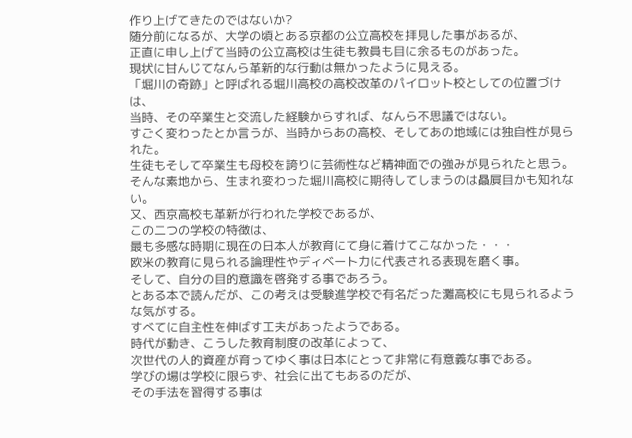作り上げてきたのではないか?
随分前になるが、大学の頃とある京都の公立高校を拝見した事があるが、
正直に申し上げて当時の公立高校は生徒も教員も目に余るものがあった。
現状に甘んじてなんら革新的な行動は無かったように見える。
「堀川の奇跡」と呼ばれる堀川高校の高校改革のパイロット校としての位置づけは、
当時、その卒業生と交流した経験からすれば、なんら不思議ではない。
すごく変わったとか言うが、当時からあの高校、そしてあの地域には独自性が見られた。
生徒もそして卒業生も母校を誇りに芸術性など精神面での強みが見られたと思う。
そんな素地から、生まれ変わった堀川高校に期待してしまうのは贔屓目かも知れない。
又、西京高校も革新が行われた学校であるが、
この二つの学校の特徴は、
最も多感な時期に現在の日本人が教育にて身に着けてこなかった・・・
欧米の教育に見られる論理性やディベート力に代表される表現を磨く事。
そして、自分の目的意識を啓発する事であろう。
とある本で読んだが、この考えは受験進学校で有名だった灘高校にも見られるような気がする。
すべてに自主性を伸ばす工夫があったようである。
時代が動き、こうした教育制度の改革によって、
次世代の人的資産が育ってゆく事は日本にとって非常に有意義な事である。
学びの場は学校に限らず、社会に出てもあるのだが、
その手法を習得する事は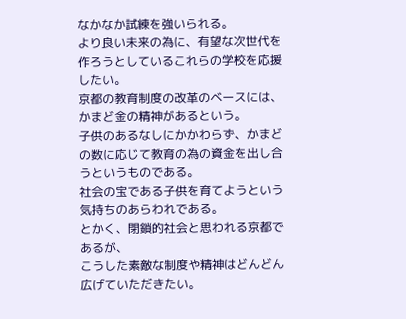なかなか試練を強いられる。
より良い未来の為に、有望な次世代を作ろうとしているこれらの学校を応援したい。
京都の教育制度の改革のベースには、
かまど金の精神があるという。
子供のあるなしにかかわらず、かまどの数に応じて教育の為の資金を出し合うというものである。
社会の宝である子供を育てようという気持ちのあらわれである。
とかく、閉鎖的社会と思われる京都であるが、
こうした素敵な制度や精神はどんどん広げていただきたい。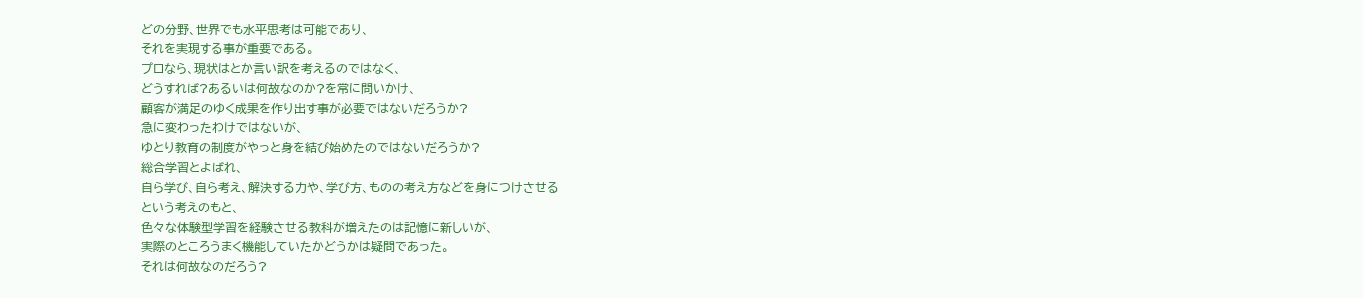どの分野、世界でも水平思考は可能であり、
それを実現する事が重要である。
プロなら、現状はとか言い訳を考えるのではなく、
どうすれば?あるいは何故なのか?を常に問いかけ、
顧客が満足のゆく成果を作り出す事が必要ではないだろうか?
急に変わったわけではないが、
ゆとり教育の制度がやっと身を結び始めたのではないだろうか?
総合学習とよばれ、
自ら学び、自ら考え、解決する力や、学び方、ものの考え方などを身につけさせる
という考えのもと、
色々な体験型学習を経験させる教科が増えたのは記憶に新しいが、
実際のところうまく機能していたかどうかは疑問であった。
それは何故なのだろう?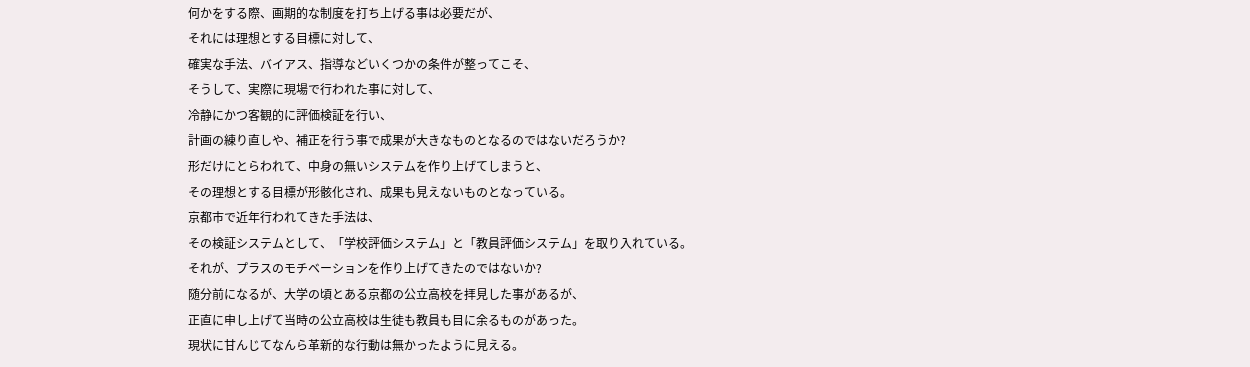何かをする際、画期的な制度を打ち上げる事は必要だが、
それには理想とする目標に対して、
確実な手法、バイアス、指導などいくつかの条件が整ってこそ、
そうして、実際に現場で行われた事に対して、
冷静にかつ客観的に評価検証を行い、
計画の練り直しや、補正を行う事で成果が大きなものとなるのではないだろうか?
形だけにとらわれて、中身の無いシステムを作り上げてしまうと、
その理想とする目標が形骸化され、成果も見えないものとなっている。
京都市で近年行われてきた手法は、
その検証システムとして、「学校評価システム」と「教員評価システム」を取り入れている。
それが、プラスのモチベーションを作り上げてきたのではないか?
随分前になるが、大学の頃とある京都の公立高校を拝見した事があるが、
正直に申し上げて当時の公立高校は生徒も教員も目に余るものがあった。
現状に甘んじてなんら革新的な行動は無かったように見える。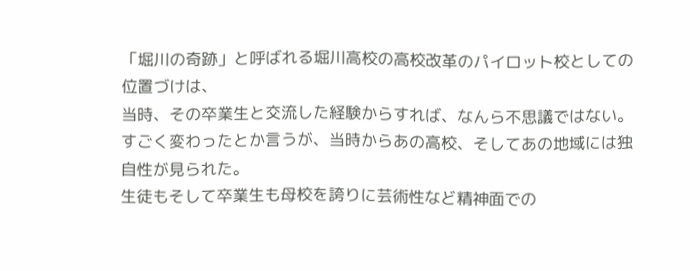「堀川の奇跡」と呼ばれる堀川高校の高校改革のパイロット校としての位置づけは、
当時、その卒業生と交流した経験からすれば、なんら不思議ではない。
すごく変わったとか言うが、当時からあの高校、そしてあの地域には独自性が見られた。
生徒もそして卒業生も母校を誇りに芸術性など精神面での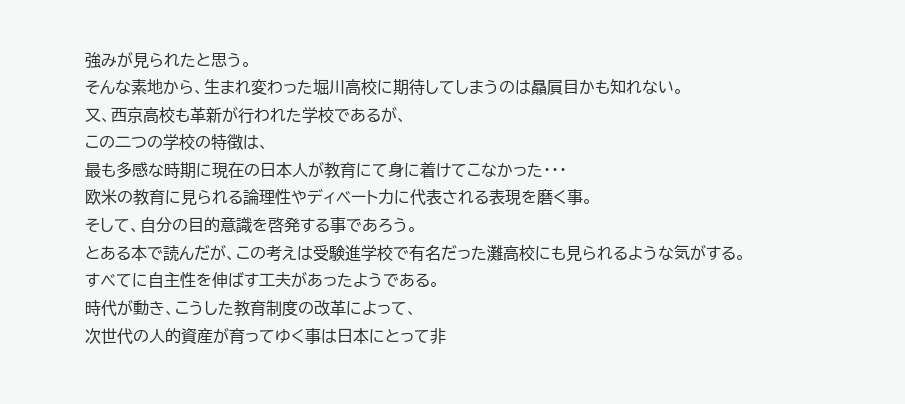強みが見られたと思う。
そんな素地から、生まれ変わった堀川高校に期待してしまうのは贔屓目かも知れない。
又、西京高校も革新が行われた学校であるが、
この二つの学校の特徴は、
最も多感な時期に現在の日本人が教育にて身に着けてこなかった・・・
欧米の教育に見られる論理性やディベート力に代表される表現を磨く事。
そして、自分の目的意識を啓発する事であろう。
とある本で読んだが、この考えは受験進学校で有名だった灘高校にも見られるような気がする。
すべてに自主性を伸ばす工夫があったようである。
時代が動き、こうした教育制度の改革によって、
次世代の人的資産が育ってゆく事は日本にとって非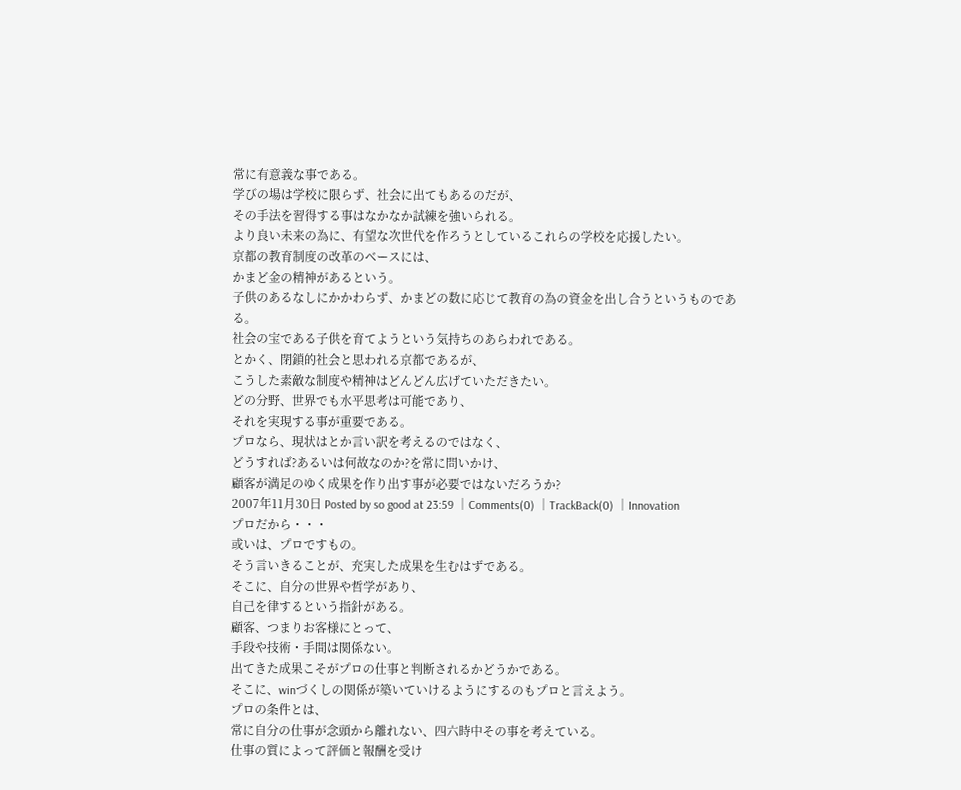常に有意義な事である。
学びの場は学校に限らず、社会に出てもあるのだが、
その手法を習得する事はなかなか試練を強いられる。
より良い未来の為に、有望な次世代を作ろうとしているこれらの学校を応援したい。
京都の教育制度の改革のベースには、
かまど金の精神があるという。
子供のあるなしにかかわらず、かまどの数に応じて教育の為の資金を出し合うというものである。
社会の宝である子供を育てようという気持ちのあらわれである。
とかく、閉鎖的社会と思われる京都であるが、
こうした素敵な制度や精神はどんどん広げていただきたい。
どの分野、世界でも水平思考は可能であり、
それを実現する事が重要である。
プロなら、現状はとか言い訳を考えるのではなく、
どうすれば?あるいは何故なのか?を常に問いかけ、
顧客が満足のゆく成果を作り出す事が必要ではないだろうか?
2007年11月30日 Posted by so good at 23:59 │Comments(0) │TrackBack(0) │Innovation
プロだから・・・
或いは、プロですもの。
そう言いきることが、充実した成果を生むはずである。
そこに、自分の世界や哲学があり、
自己を律するという指針がある。
顧客、つまりお客様にとって、
手段や技術・手間は関係ない。
出てきた成果こそがプロの仕事と判断されるかどうかである。
そこに、winづくしの関係が築いていけるようにするのもプロと言えよう。
プロの条件とは、
常に自分の仕事が念頭から離れない、四六時中その事を考えている。
仕事の質によって評価と報酬を受け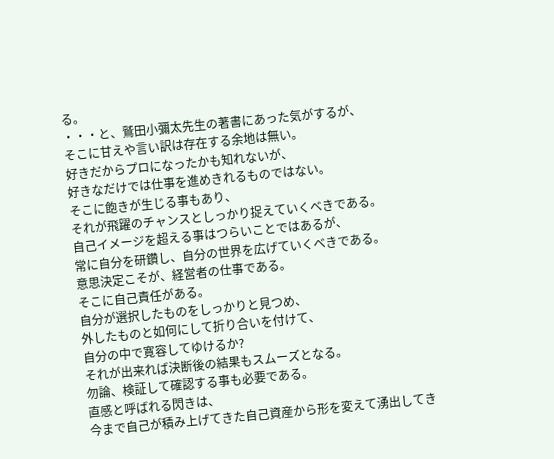る。
・・・と、鷲田小彌太先生の著書にあった気がするが、
そこに甘えや言い訳は存在する余地は無い。
好きだからプロになったかも知れないが、
好きなだけでは仕事を進めきれるものではない。
そこに飽きが生じる事もあり、
それが飛躍のチャンスとしっかり捉えていくべきである。
自己イメージを超える事はつらいことではあるが、
常に自分を研鑽し、自分の世界を広げていくべきである。
意思決定こそが、経営者の仕事である。
そこに自己責任がある。
自分が選択したものをしっかりと見つめ、
外したものと如何にして折り合いを付けて、
自分の中で寛容してゆけるか?
それが出来れば決断後の結果もスムーズとなる。
勿論、検証して確認する事も必要である。
直感と呼ばれる閃きは、
今まで自己が積み上げてきた自己資産から形を変えて湧出してき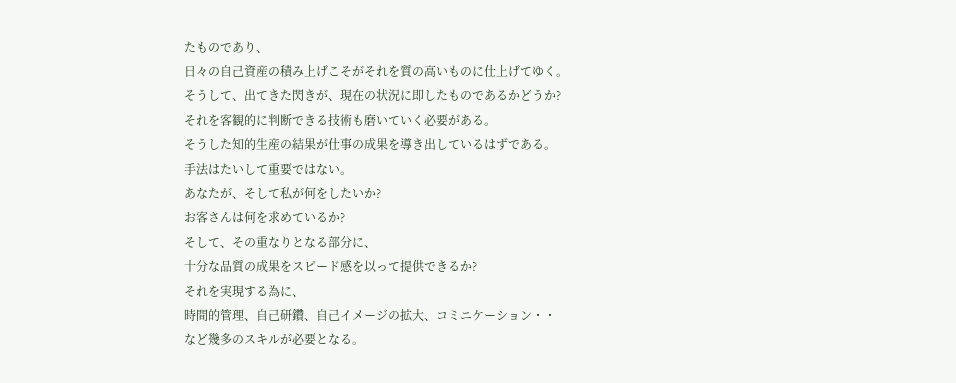たものであり、
日々の自己資産の積み上げこそがそれを質の高いものに仕上げてゆく。
そうして、出てきた閃きが、現在の状況に即したものであるかどうか?
それを客観的に判断できる技術も磨いていく必要がある。
そうした知的生産の結果が仕事の成果を導き出しているはずである。
手法はたいして重要ではない。
あなたが、そして私が何をしたいか?
お客さんは何を求めているか?
そして、その重なりとなる部分に、
十分な品質の成果をスピード感を以って提供できるか?
それを実現する為に、
時間的管理、自己研鑽、自己イメージの拡大、コミニケーション・・
など幾多のスキルが必要となる。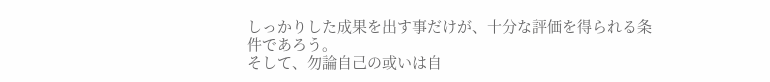しっかりした成果を出す事だけが、十分な評価を得られる条件であろう。
そして、勿論自己の或いは自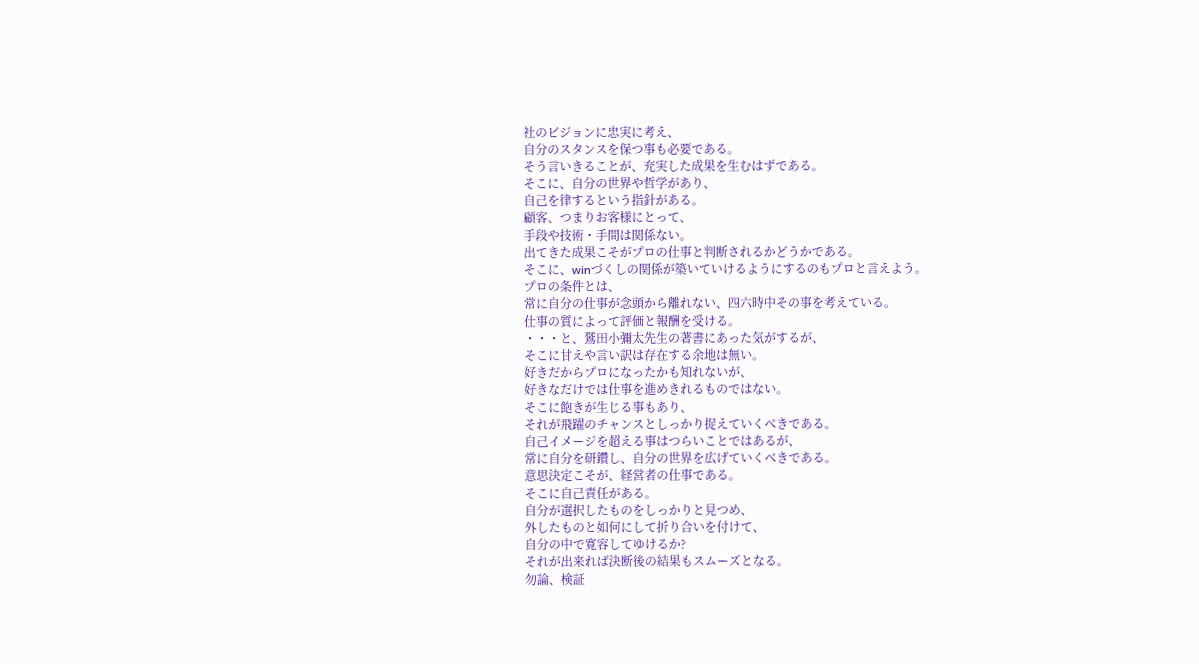社のビジョンに忠実に考え、
自分のスタンスを保つ事も必要である。
そう言いきることが、充実した成果を生むはずである。
そこに、自分の世界や哲学があり、
自己を律するという指針がある。
顧客、つまりお客様にとって、
手段や技術・手間は関係ない。
出てきた成果こそがプロの仕事と判断されるかどうかである。
そこに、winづくしの関係が築いていけるようにするのもプロと言えよう。
プロの条件とは、
常に自分の仕事が念頭から離れない、四六時中その事を考えている。
仕事の質によって評価と報酬を受ける。
・・・と、鷲田小彌太先生の著書にあった気がするが、
そこに甘えや言い訳は存在する余地は無い。
好きだからプロになったかも知れないが、
好きなだけでは仕事を進めきれるものではない。
そこに飽きが生じる事もあり、
それが飛躍のチャンスとしっかり捉えていくべきである。
自己イメージを超える事はつらいことではあるが、
常に自分を研鑽し、自分の世界を広げていくべきである。
意思決定こそが、経営者の仕事である。
そこに自己責任がある。
自分が選択したものをしっかりと見つめ、
外したものと如何にして折り合いを付けて、
自分の中で寛容してゆけるか?
それが出来れば決断後の結果もスムーズとなる。
勿論、検証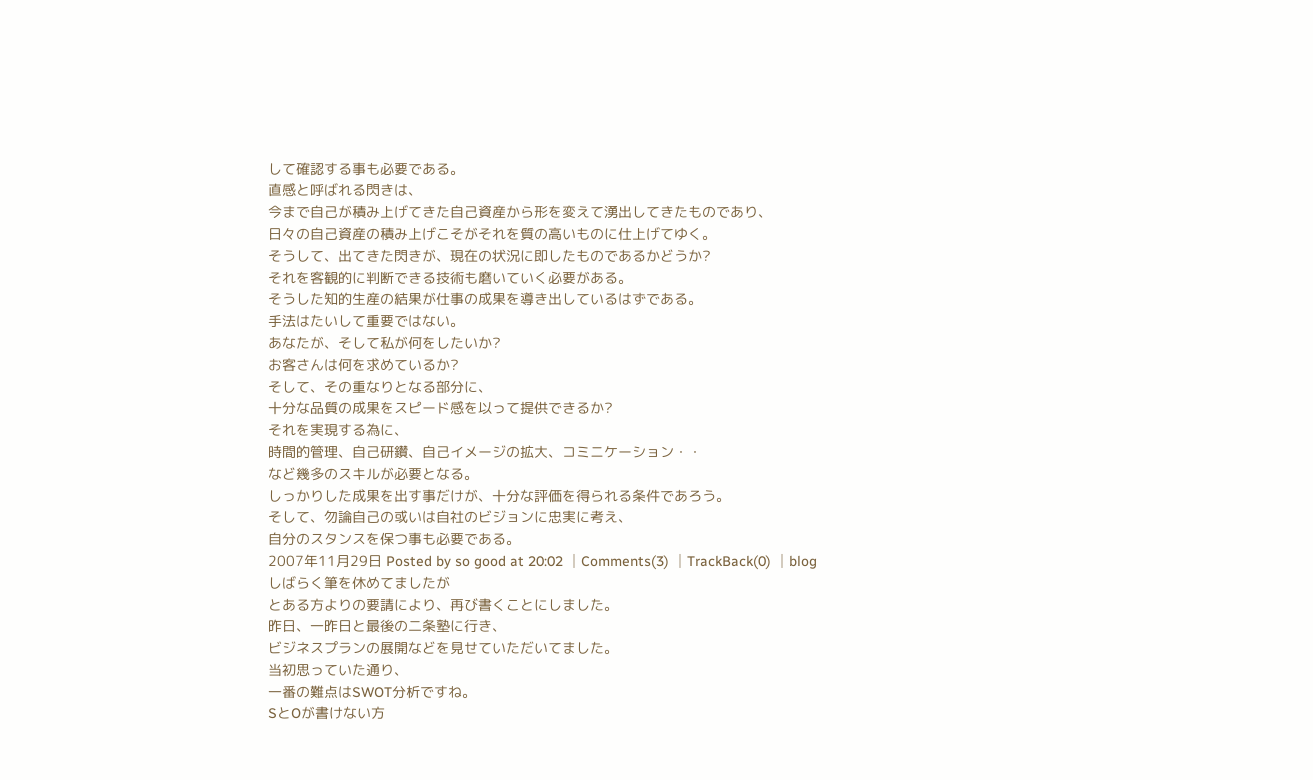して確認する事も必要である。
直感と呼ばれる閃きは、
今まで自己が積み上げてきた自己資産から形を変えて湧出してきたものであり、
日々の自己資産の積み上げこそがそれを質の高いものに仕上げてゆく。
そうして、出てきた閃きが、現在の状況に即したものであるかどうか?
それを客観的に判断できる技術も磨いていく必要がある。
そうした知的生産の結果が仕事の成果を導き出しているはずである。
手法はたいして重要ではない。
あなたが、そして私が何をしたいか?
お客さんは何を求めているか?
そして、その重なりとなる部分に、
十分な品質の成果をスピード感を以って提供できるか?
それを実現する為に、
時間的管理、自己研鑽、自己イメージの拡大、コミニケーション・・
など幾多のスキルが必要となる。
しっかりした成果を出す事だけが、十分な評価を得られる条件であろう。
そして、勿論自己の或いは自社のビジョンに忠実に考え、
自分のスタンスを保つ事も必要である。
2007年11月29日 Posted by so good at 20:02 │Comments(3) │TrackBack(0) │blog
しばらく筆を休めてましたが
とある方よりの要請により、再び書くことにしました。
昨日、一昨日と最後の二条塾に行き、
ビジネスプランの展開などを見せていただいてました。
当初思っていた通り、
一番の難点はSWOT分析ですね。
SとOが書けない方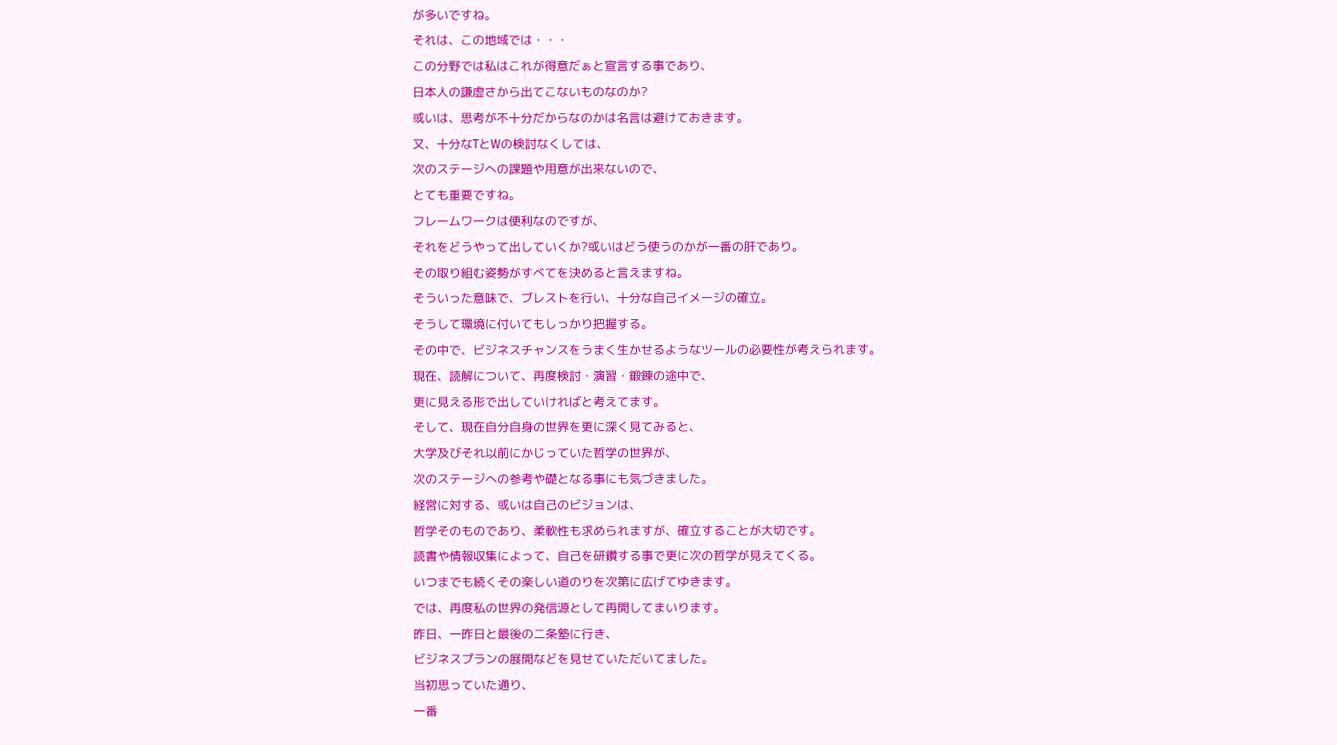が多いですね。
それは、この地域では・・・
この分野では私はこれが得意だぁと宣言する事であり、
日本人の謙虚さから出てこないものなのか?
或いは、思考が不十分だからなのかは名言は避けておきます。
又、十分なTとWの検討なくしては、
次のステージへの課題や用意が出来ないので、
とても重要ですね。
フレームワークは便利なのですが、
それをどうやって出していくか?或いはどう使うのかが一番の肝であり。
その取り組む姿勢がすべてを決めると言えますね。
そういった意味で、ブレストを行い、十分な自己イメージの確立。
そうして環境に付いてもしっかり把握する。
その中で、ビジネスチャンスをうまく生かせるようなツールの必要性が考えられます。
現在、読解について、再度検討・演習・鍛錬の途中で、
更に見える形で出していければと考えてます。
そして、現在自分自身の世界を更に深く見てみると、
大学及びそれ以前にかじっていた哲学の世界が、
次のステージへの参考や礎となる事にも気づきました。
経営に対する、或いは自己のビジョンは、
哲学そのものであり、柔軟性も求められますが、確立することが大切です。
読書や情報収集によって、自己を研鑽する事で更に次の哲学が見えてくる。
いつまでも続くその楽しい道のりを次第に広げてゆきます。
では、再度私の世界の発信源として再開してまいります。
昨日、一昨日と最後の二条塾に行き、
ビジネスプランの展開などを見せていただいてました。
当初思っていた通り、
一番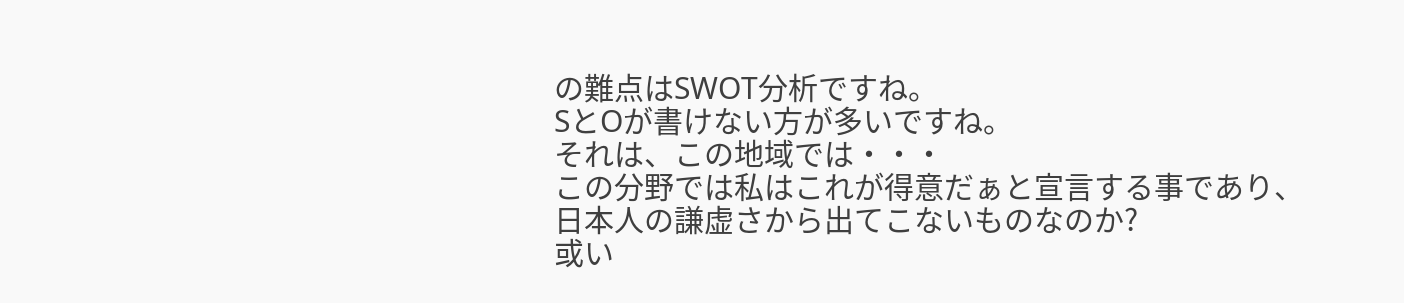の難点はSWOT分析ですね。
SとOが書けない方が多いですね。
それは、この地域では・・・
この分野では私はこれが得意だぁと宣言する事であり、
日本人の謙虚さから出てこないものなのか?
或い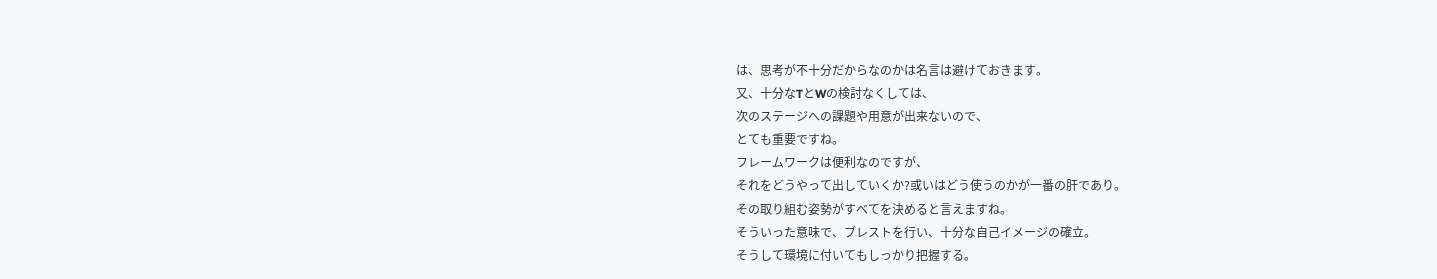は、思考が不十分だからなのかは名言は避けておきます。
又、十分なTとWの検討なくしては、
次のステージへの課題や用意が出来ないので、
とても重要ですね。
フレームワークは便利なのですが、
それをどうやって出していくか?或いはどう使うのかが一番の肝であり。
その取り組む姿勢がすべてを決めると言えますね。
そういった意味で、ブレストを行い、十分な自己イメージの確立。
そうして環境に付いてもしっかり把握する。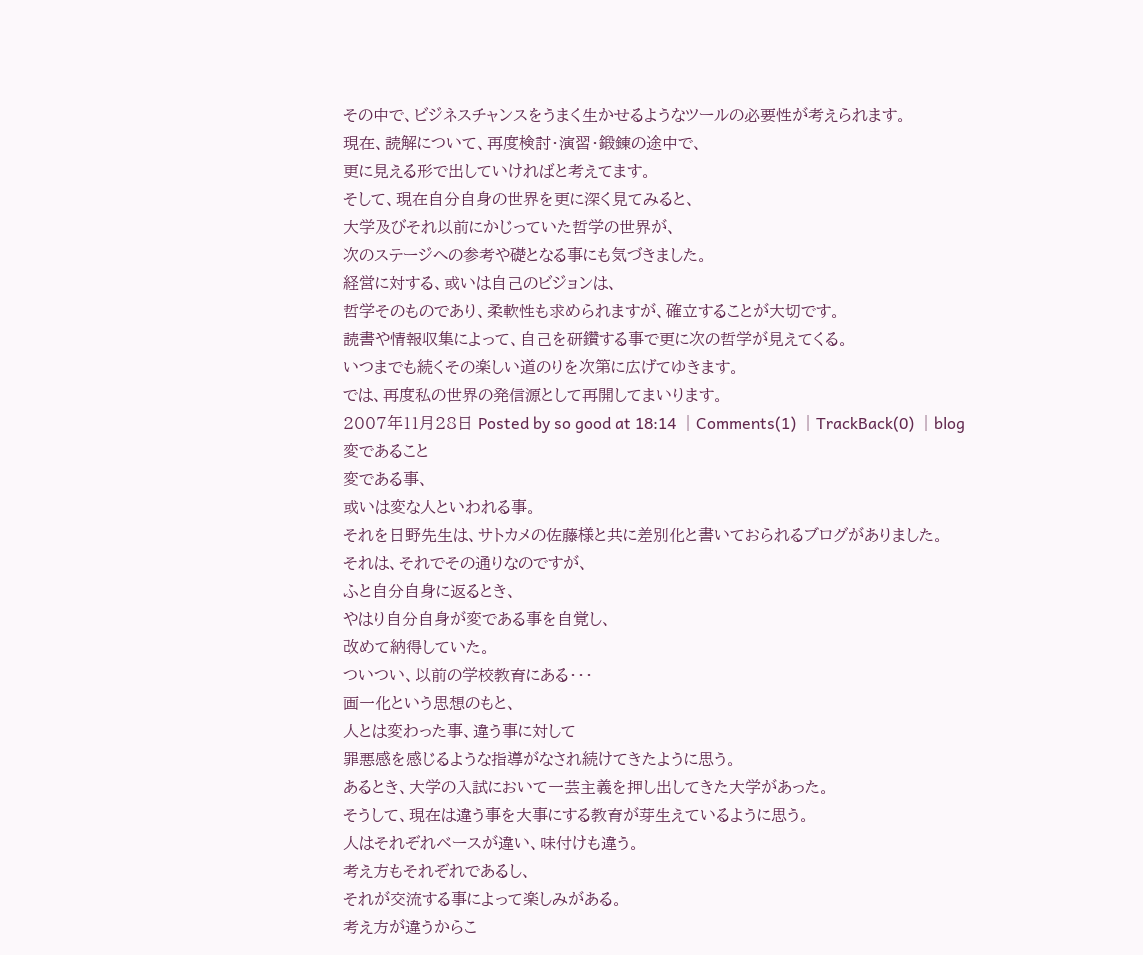その中で、ビジネスチャンスをうまく生かせるようなツールの必要性が考えられます。
現在、読解について、再度検討・演習・鍛錬の途中で、
更に見える形で出していければと考えてます。
そして、現在自分自身の世界を更に深く見てみると、
大学及びそれ以前にかじっていた哲学の世界が、
次のステージへの参考や礎となる事にも気づきました。
経営に対する、或いは自己のビジョンは、
哲学そのものであり、柔軟性も求められますが、確立することが大切です。
読書や情報収集によって、自己を研鑽する事で更に次の哲学が見えてくる。
いつまでも続くその楽しい道のりを次第に広げてゆきます。
では、再度私の世界の発信源として再開してまいります。
2007年11月28日 Posted by so good at 18:14 │Comments(1) │TrackBack(0) │blog
変であること
変である事、
或いは変な人といわれる事。
それを日野先生は、サトカメの佐藤様と共に差別化と書いておられるブログがありました。
それは、それでその通りなのですが、
ふと自分自身に返るとき、
やはり自分自身が変である事を自覚し、
改めて納得していた。
ついつい、以前の学校教育にある・・・
画一化という思想のもと、
人とは変わった事、違う事に対して
罪悪感を感じるような指導がなされ続けてきたように思う。
あるとき、大学の入試において一芸主義を押し出してきた大学があった。
そうして、現在は違う事を大事にする教育が芽生えているように思う。
人はそれぞれベースが違い、味付けも違う。
考え方もそれぞれであるし、
それが交流する事によって楽しみがある。
考え方が違うからこ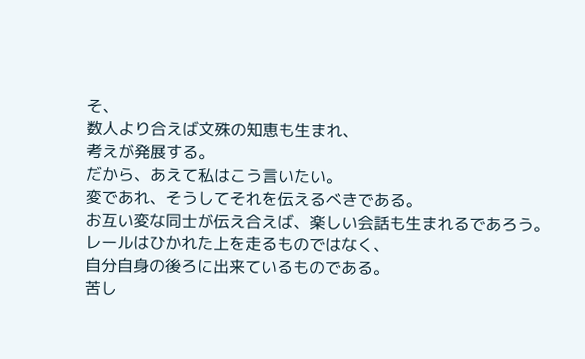そ、
数人より合えば文殊の知恵も生まれ、
考えが発展する。
だから、あえて私はこう言いたい。
変であれ、そうしてそれを伝えるべきである。
お互い変な同士が伝え合えば、楽しい会話も生まれるであろう。
レールはひかれた上を走るものではなく、
自分自身の後ろに出来ているものである。
苦し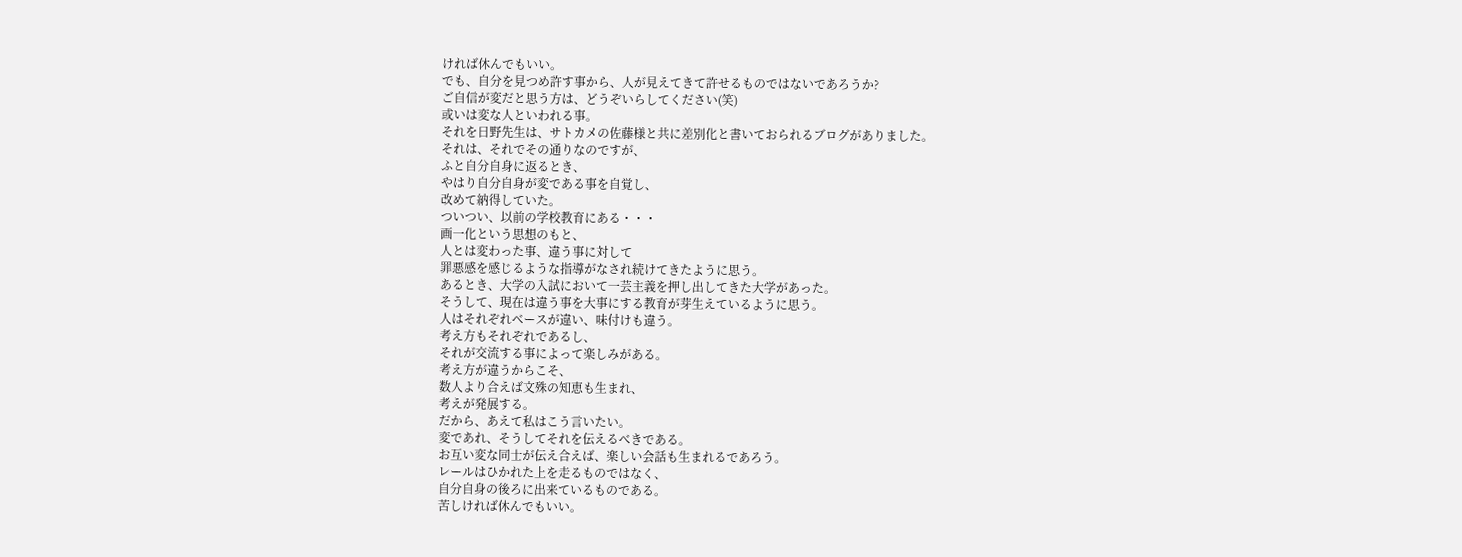ければ休んでもいい。
でも、自分を見つめ許す事から、人が見えてきて許せるものではないであろうか?
ご自信が変だと思う方は、どうぞいらしてください(笑)
或いは変な人といわれる事。
それを日野先生は、サトカメの佐藤様と共に差別化と書いておられるブログがありました。
それは、それでその通りなのですが、
ふと自分自身に返るとき、
やはり自分自身が変である事を自覚し、
改めて納得していた。
ついつい、以前の学校教育にある・・・
画一化という思想のもと、
人とは変わった事、違う事に対して
罪悪感を感じるような指導がなされ続けてきたように思う。
あるとき、大学の入試において一芸主義を押し出してきた大学があった。
そうして、現在は違う事を大事にする教育が芽生えているように思う。
人はそれぞれベースが違い、味付けも違う。
考え方もそれぞれであるし、
それが交流する事によって楽しみがある。
考え方が違うからこそ、
数人より合えば文殊の知恵も生まれ、
考えが発展する。
だから、あえて私はこう言いたい。
変であれ、そうしてそれを伝えるべきである。
お互い変な同士が伝え合えば、楽しい会話も生まれるであろう。
レールはひかれた上を走るものではなく、
自分自身の後ろに出来ているものである。
苦しければ休んでもいい。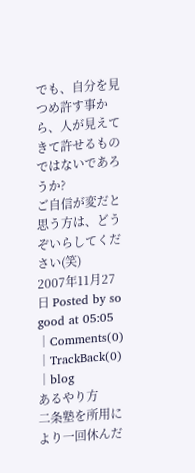でも、自分を見つめ許す事から、人が見えてきて許せるものではないであろうか?
ご自信が変だと思う方は、どうぞいらしてください(笑)
2007年11月27日 Posted by so good at 05:05 │Comments(0) │TrackBack(0) │blog
あるやり方
二条塾を所用により一回休んだ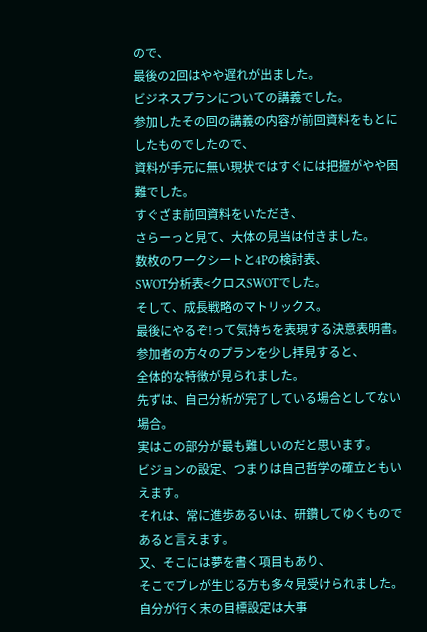ので、
最後の2回はやや遅れが出ました。
ビジネスプランについての講義でした。
参加したその回の講義の内容が前回資料をもとにしたものでしたので、
資料が手元に無い現状ではすぐには把握がやや困難でした。
すぐざま前回資料をいただき、
さらーっと見て、大体の見当は付きました。
数枚のワークシートと4Pの検討表、
SWOT分析表<クロスSWOTでした。
そして、成長戦略のマトリックス。
最後にやるぞ!って気持ちを表現する決意表明書。
参加者の方々のプランを少し拝見すると、
全体的な特徴が見られました。
先ずは、自己分析が完了している場合としてない場合。
実はこの部分が最も難しいのだと思います。
ビジョンの設定、つまりは自己哲学の確立ともいえます。
それは、常に進歩あるいは、研鑽してゆくものであると言えます。
又、そこには夢を書く項目もあり、
そこでブレが生じる方も多々見受けられました。
自分が行く末の目標設定は大事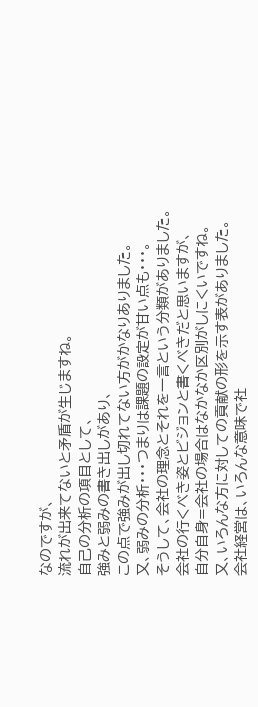なのですが、
流れが出来てないと矛盾が生じますね。
自己の分析の項目として、
強みと弱みの書き出しがあり、
この点で強みが出し切れてない方がかなりありました。
又、弱みの分析・・・つまりは課題の設定が甘い点も・・・。
そうして、会社の理念とそれを一言という分類がありました。
会社の行くべき姿とビジョンと書くべきだと思いますが、
自分自身=会社の場合はなかなか区別がしにくいですね。
又、いろんな方に対しての貢献の形を示す表がありました。
会社経営は、いろんな意味で社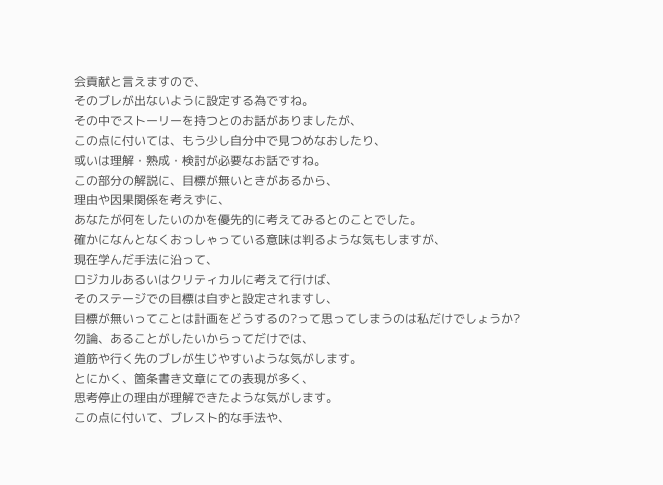会貢献と言えますので、
そのブレが出ないように設定する為ですね。
その中でストーリーを持つとのお話がありましたが、
この点に付いては、もう少し自分中で見つめなおしたり、
或いは理解・熟成・検討が必要なお話ですね。
この部分の解説に、目標が無いときがあるから、
理由や因果関係を考えずに、
あなたが何をしたいのかを優先的に考えてみるとのことでした。
確かになんとなくおっしゃっている意味は判るような気もしますが、
現在学んだ手法に沿って、
ロジカルあるいはクリティカルに考えて行けば、
そのステージでの目標は自ずと設定されますし、
目標が無いってことは計画をどうするの?って思ってしまうのは私だけでしょうか?
勿論、あることがしたいからってだけでは、
道筋や行く先のブレが生じやすいような気がします。
とにかく、箇条書き文章にての表現が多く、
思考停止の理由が理解できたような気がします。
この点に付いて、ブレスト的な手法や、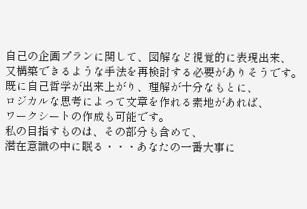自己の企画プランに関して、図解など視覚的に表現出来、
又構築できるような手法を再検討する必要がありそうです。
既に自己哲学が出来上がり、理解が十分なもとに、
ロジカルな思考によって文章を作れる素地があれば、
ワークシートの作成も可能です。
私の目指すものは、その部分も含めて、
潜在意識の中に眠る・・・あなたの一番大事に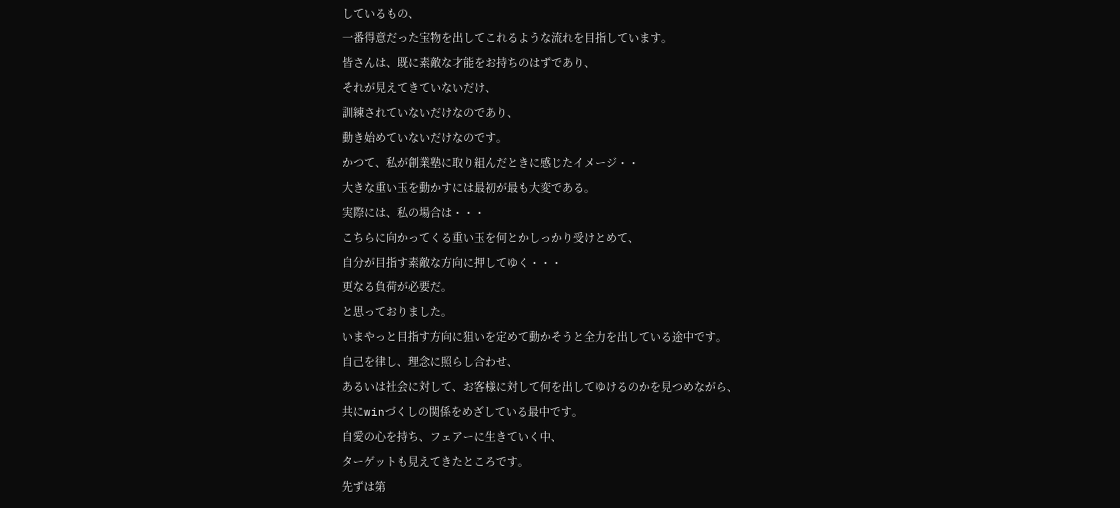しているもの、
一番得意だった宝物を出してこれるような流れを目指しています。
皆さんは、既に素敵な才能をお持ちのはずであり、
それが見えてきていないだけ、
訓練されていないだけなのであり、
動き始めていないだけなのです。
かつて、私が創業塾に取り組んだときに感じたイメージ・・
大きな重い玉を動かすには最初が最も大変である。
実際には、私の場合は・・・
こちらに向かってくる重い玉を何とかしっかり受けとめて、
自分が目指す素敵な方向に押してゆく・・・
更なる負荷が必要だ。
と思っておりました。
いまやっと目指す方向に狙いを定めて動かそうと全力を出している途中です。
自己を律し、理念に照らし合わせ、
あるいは社会に対して、お客様に対して何を出してゆけるのかを見つめながら、
共にwinづくしの関係をめざしている最中です。
自愛の心を持ち、フェアーに生きていく中、
ターゲットも見えてきたところです。
先ずは第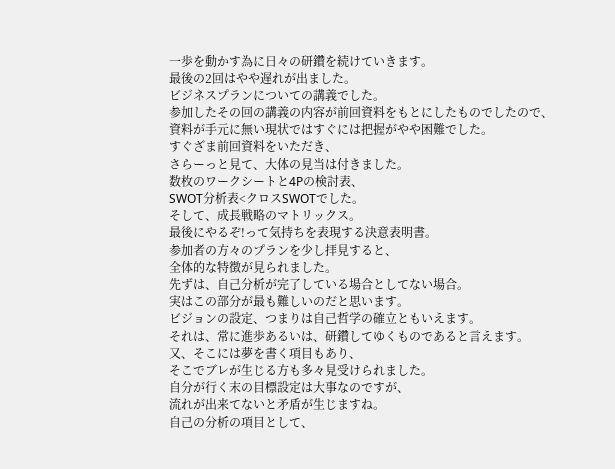一歩を動かす為に日々の研鑽を続けていきます。
最後の2回はやや遅れが出ました。
ビジネスプランについての講義でした。
参加したその回の講義の内容が前回資料をもとにしたものでしたので、
資料が手元に無い現状ではすぐには把握がやや困難でした。
すぐざま前回資料をいただき、
さらーっと見て、大体の見当は付きました。
数枚のワークシートと4Pの検討表、
SWOT分析表<クロスSWOTでした。
そして、成長戦略のマトリックス。
最後にやるぞ!って気持ちを表現する決意表明書。
参加者の方々のプランを少し拝見すると、
全体的な特徴が見られました。
先ずは、自己分析が完了している場合としてない場合。
実はこの部分が最も難しいのだと思います。
ビジョンの設定、つまりは自己哲学の確立ともいえます。
それは、常に進歩あるいは、研鑽してゆくものであると言えます。
又、そこには夢を書く項目もあり、
そこでブレが生じる方も多々見受けられました。
自分が行く末の目標設定は大事なのですが、
流れが出来てないと矛盾が生じますね。
自己の分析の項目として、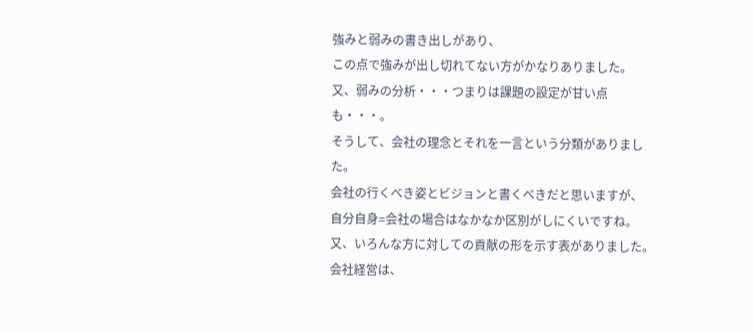強みと弱みの書き出しがあり、
この点で強みが出し切れてない方がかなりありました。
又、弱みの分析・・・つまりは課題の設定が甘い点も・・・。
そうして、会社の理念とそれを一言という分類がありました。
会社の行くべき姿とビジョンと書くべきだと思いますが、
自分自身=会社の場合はなかなか区別がしにくいですね。
又、いろんな方に対しての貢献の形を示す表がありました。
会社経営は、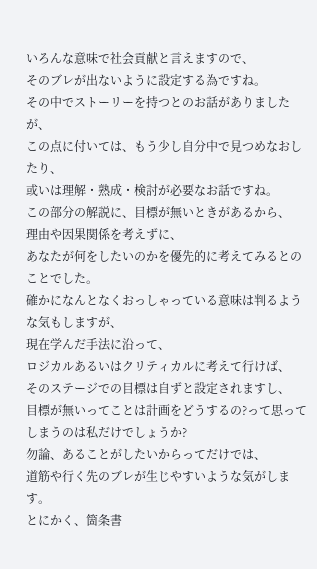いろんな意味で社会貢献と言えますので、
そのブレが出ないように設定する為ですね。
その中でストーリーを持つとのお話がありましたが、
この点に付いては、もう少し自分中で見つめなおしたり、
或いは理解・熟成・検討が必要なお話ですね。
この部分の解説に、目標が無いときがあるから、
理由や因果関係を考えずに、
あなたが何をしたいのかを優先的に考えてみるとのことでした。
確かになんとなくおっしゃっている意味は判るような気もしますが、
現在学んだ手法に沿って、
ロジカルあるいはクリティカルに考えて行けば、
そのステージでの目標は自ずと設定されますし、
目標が無いってことは計画をどうするの?って思ってしまうのは私だけでしょうか?
勿論、あることがしたいからってだけでは、
道筋や行く先のブレが生じやすいような気がします。
とにかく、箇条書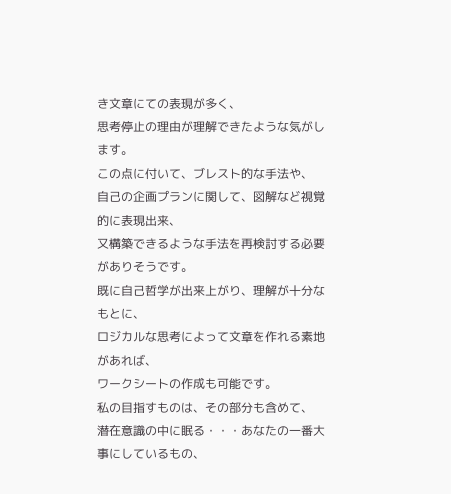き文章にての表現が多く、
思考停止の理由が理解できたような気がします。
この点に付いて、ブレスト的な手法や、
自己の企画プランに関して、図解など視覚的に表現出来、
又構築できるような手法を再検討する必要がありそうです。
既に自己哲学が出来上がり、理解が十分なもとに、
ロジカルな思考によって文章を作れる素地があれば、
ワークシートの作成も可能です。
私の目指すものは、その部分も含めて、
潜在意識の中に眠る・・・あなたの一番大事にしているもの、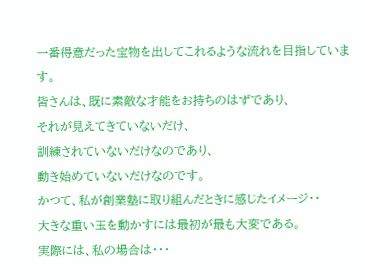一番得意だった宝物を出してこれるような流れを目指しています。
皆さんは、既に素敵な才能をお持ちのはずであり、
それが見えてきていないだけ、
訓練されていないだけなのであり、
動き始めていないだけなのです。
かつて、私が創業塾に取り組んだときに感じたイメージ・・
大きな重い玉を動かすには最初が最も大変である。
実際には、私の場合は・・・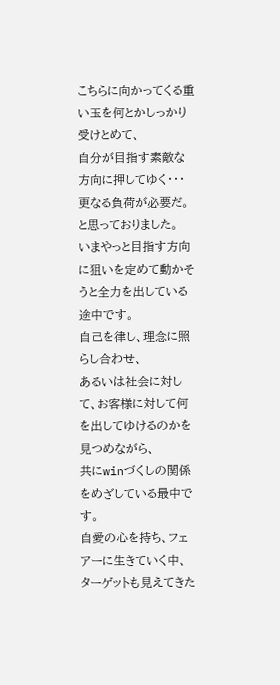こちらに向かってくる重い玉を何とかしっかり受けとめて、
自分が目指す素敵な方向に押してゆく・・・
更なる負荷が必要だ。
と思っておりました。
いまやっと目指す方向に狙いを定めて動かそうと全力を出している途中です。
自己を律し、理念に照らし合わせ、
あるいは社会に対して、お客様に対して何を出してゆけるのかを見つめながら、
共にwinづくしの関係をめざしている最中です。
自愛の心を持ち、フェアーに生きていく中、
ターゲットも見えてきた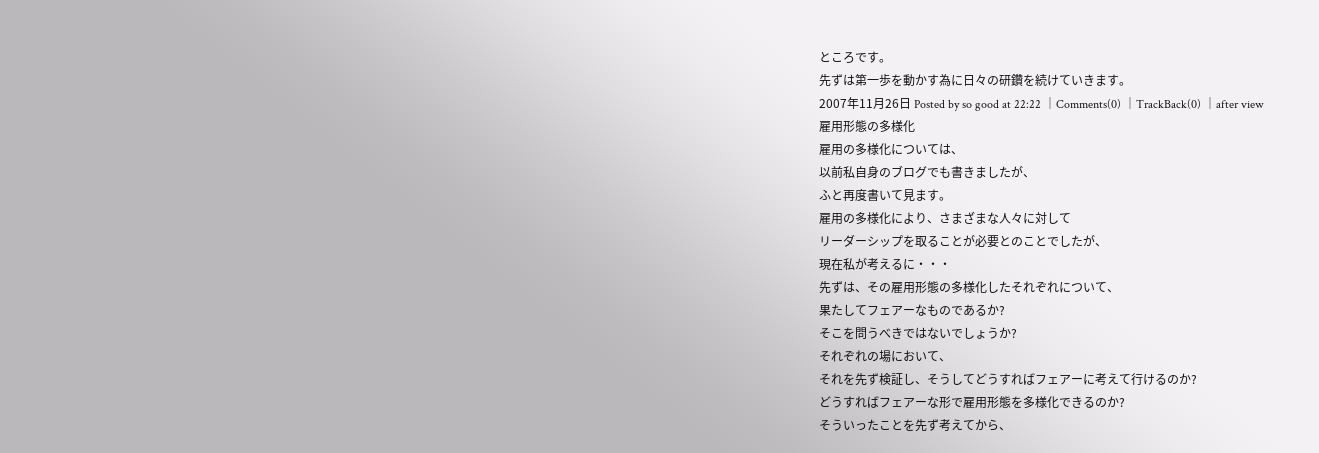ところです。
先ずは第一歩を動かす為に日々の研鑽を続けていきます。
2007年11月26日 Posted by so good at 22:22 │Comments(0) │TrackBack(0) │after view
雇用形態の多様化
雇用の多様化については、
以前私自身のブログでも書きましたが、
ふと再度書いて見ます。
雇用の多様化により、さまざまな人々に対して
リーダーシップを取ることが必要とのことでしたが、
現在私が考えるに・・・
先ずは、その雇用形態の多様化したそれぞれについて、
果たしてフェアーなものであるか?
そこを問うべきではないでしょうか?
それぞれの場において、
それを先ず検証し、そうしてどうすればフェアーに考えて行けるのか?
どうすればフェアーな形で雇用形態を多様化できるのか?
そういったことを先ず考えてから、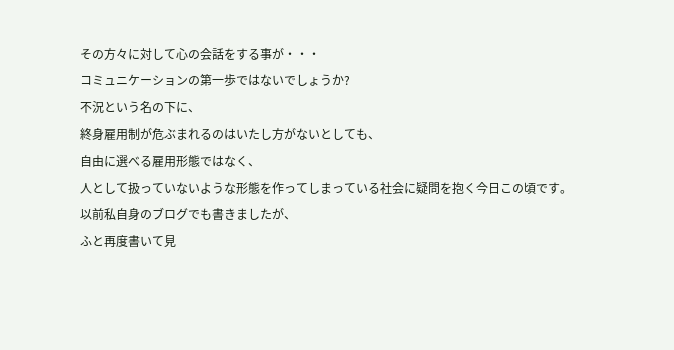その方々に対して心の会話をする事が・・・
コミュニケーションの第一歩ではないでしょうか?
不況という名の下に、
終身雇用制が危ぶまれるのはいたし方がないとしても、
自由に選べる雇用形態ではなく、
人として扱っていないような形態を作ってしまっている社会に疑問を抱く今日この頃です。
以前私自身のブログでも書きましたが、
ふと再度書いて見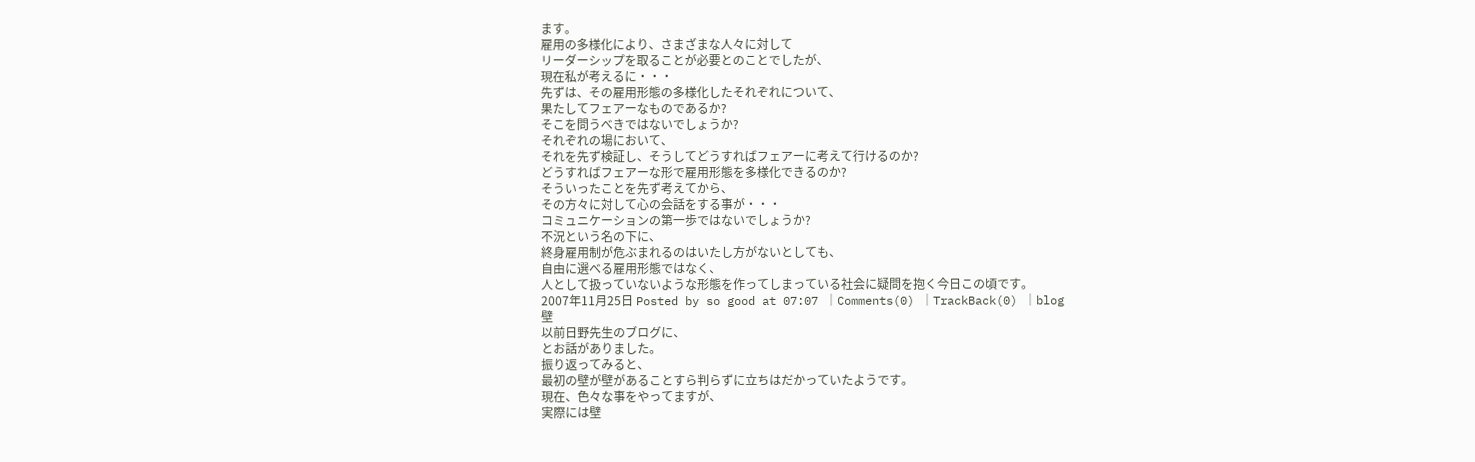ます。
雇用の多様化により、さまざまな人々に対して
リーダーシップを取ることが必要とのことでしたが、
現在私が考えるに・・・
先ずは、その雇用形態の多様化したそれぞれについて、
果たしてフェアーなものであるか?
そこを問うべきではないでしょうか?
それぞれの場において、
それを先ず検証し、そうしてどうすればフェアーに考えて行けるのか?
どうすればフェアーな形で雇用形態を多様化できるのか?
そういったことを先ず考えてから、
その方々に対して心の会話をする事が・・・
コミュニケーションの第一歩ではないでしょうか?
不況という名の下に、
終身雇用制が危ぶまれるのはいたし方がないとしても、
自由に選べる雇用形態ではなく、
人として扱っていないような形態を作ってしまっている社会に疑問を抱く今日この頃です。
2007年11月25日 Posted by so good at 07:07 │Comments(0) │TrackBack(0) │blog
壁
以前日野先生のブログに、
とお話がありました。
振り返ってみると、
最初の壁が壁があることすら判らずに立ちはだかっていたようです。
現在、色々な事をやってますが、
実際には壁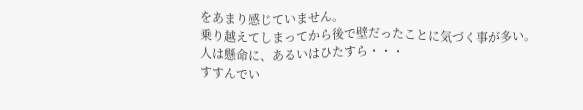をあまり感じていません。
乗り越えてしまってから後で壁だったことに気づく事が多い。
人は懸命に、あるいはひたすら・・・
すすんでい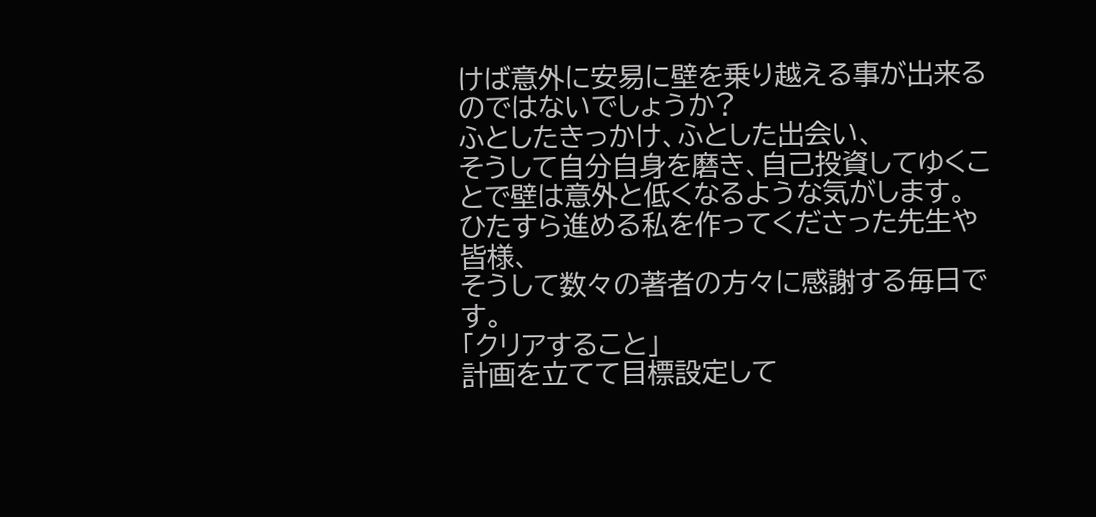けば意外に安易に壁を乗り越える事が出来るのではないでしょうか?
ふとしたきっかけ、ふとした出会い、
そうして自分自身を磨き、自己投資してゆくことで壁は意外と低くなるような気がします。
ひたすら進める私を作ってくださった先生や皆様、
そうして数々の著者の方々に感謝する毎日です。
「クリアすること」
計画を立てて目標設定して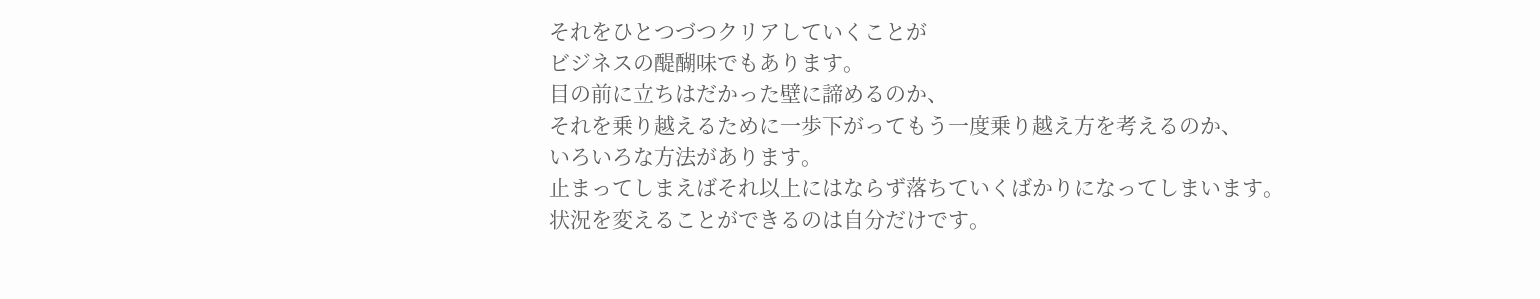それをひとつづつクリアしていくことが
ビジネスの醍醐味でもあります。
目の前に立ちはだかった壁に諦めるのか、
それを乗り越えるために一歩下がってもう一度乗り越え方を考えるのか、
いろいろな方法があります。
止まってしまえばそれ以上にはならず落ちていくばかりになってしまいます。
状況を変えることができるのは自分だけです。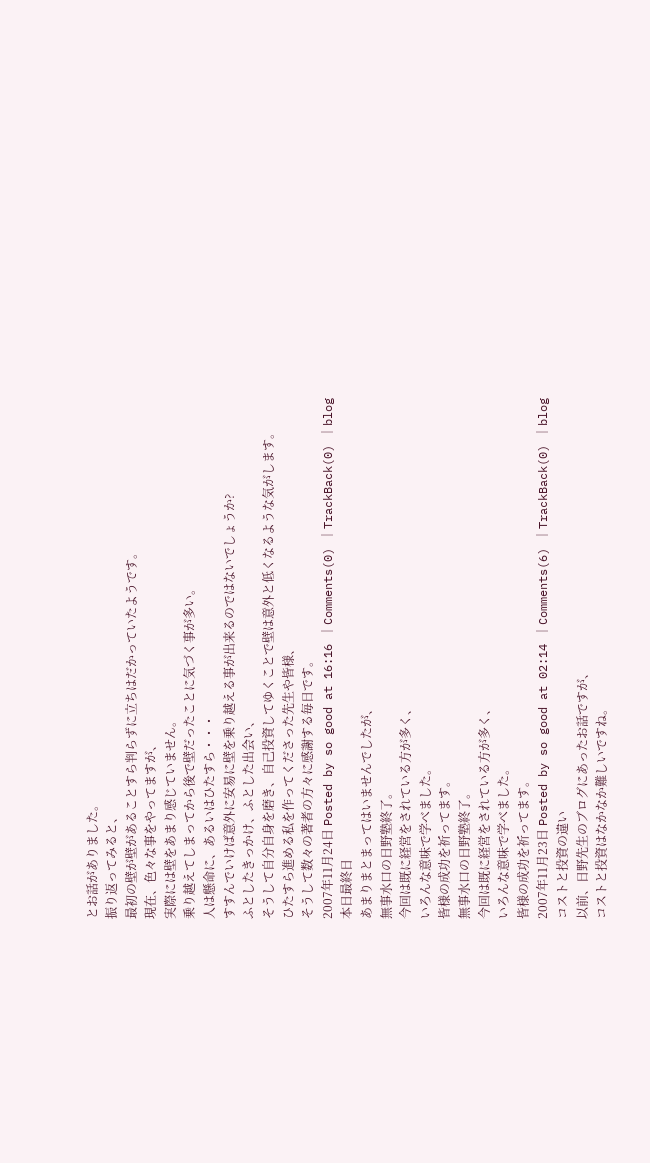とお話がありました。
振り返ってみると、
最初の壁が壁があることすら判らずに立ちはだかっていたようです。
現在、色々な事をやってますが、
実際には壁をあまり感じていません。
乗り越えてしまってから後で壁だったことに気づく事が多い。
人は懸命に、あるいはひたすら・・・
すすんでいけば意外に安易に壁を乗り越える事が出来るのではないでしょうか?
ふとしたきっかけ、ふとした出会い、
そうして自分自身を磨き、自己投資してゆくことで壁は意外と低くなるような気がします。
ひたすら進める私を作ってくださった先生や皆様、
そうして数々の著者の方々に感謝する毎日です。
2007年11月24日 Posted by so good at 16:16 │Comments(0) │TrackBack(0) │blog
本日最終日
あまりまとまってはいませんでしたが、
無事水口の日野塾終了。
今回は既に経営をされている方が多く、
いろんな意味で学べました。
皆様の成功を祈ってます。
無事水口の日野塾終了。
今回は既に経営をされている方が多く、
いろんな意味で学べました。
皆様の成功を祈ってます。
2007年11月23日 Posted by so good at 02:14 │Comments(6) │TrackBack(0) │blog
コストと投資の違い
以前、日野先生のブログにあったお話ですが、
コストと投資はなかなか難しいですね。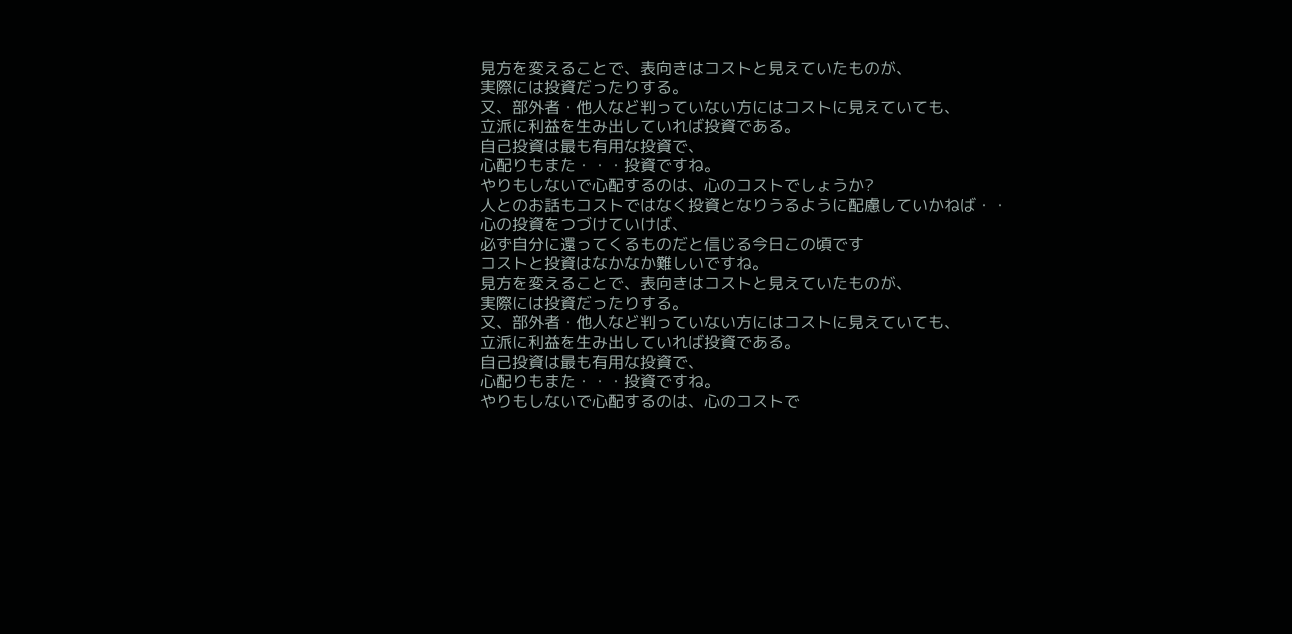見方を変えることで、表向きはコストと見えていたものが、
実際には投資だったりする。
又、部外者・他人など判っていない方にはコストに見えていても、
立派に利益を生み出していれば投資である。
自己投資は最も有用な投資で、
心配りもまた・・・投資ですね。
やりもしないで心配するのは、心のコストでしょうか?
人とのお話もコストではなく投資となりうるように配慮していかねば・・
心の投資をつづけていけば、
必ず自分に還ってくるものだと信じる今日この頃です
コストと投資はなかなか難しいですね。
見方を変えることで、表向きはコストと見えていたものが、
実際には投資だったりする。
又、部外者・他人など判っていない方にはコストに見えていても、
立派に利益を生み出していれば投資である。
自己投資は最も有用な投資で、
心配りもまた・・・投資ですね。
やりもしないで心配するのは、心のコストで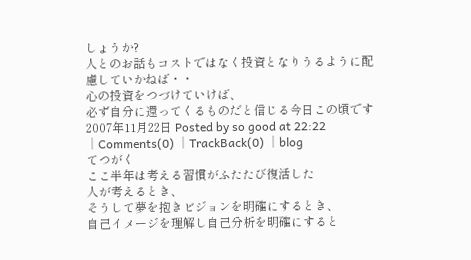しょうか?
人とのお話もコストではなく投資となりうるように配慮していかねば・・
心の投資をつづけていけば、
必ず自分に還ってくるものだと信じる今日この頃です
2007年11月22日 Posted by so good at 22:22 │Comments(0) │TrackBack(0) │blog
てつがく
ここ半年は考える習慣がふたたび復活した
人が考えるとき、
そうして夢を抱きビジョンを明確にするとき、
自己イメージを理解し自己分析を明確にすると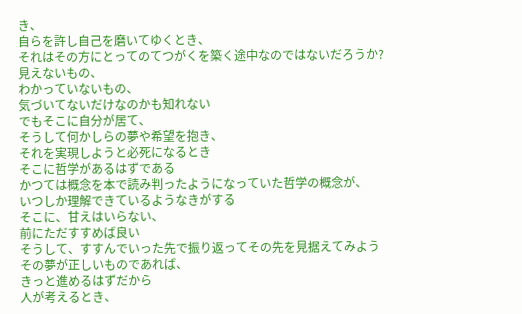き、
自らを許し自己を磨いてゆくとき、
それはその方にとってのてつがくを築く途中なのではないだろうか?
見えないもの、
わかっていないもの、
気づいてないだけなのかも知れない
でもそこに自分が居て、
そうして何かしらの夢や希望を抱き、
それを実現しようと必死になるとき
そこに哲学があるはずである
かつては概念を本で読み判ったようになっていた哲学の概念が、
いつしか理解できているようなきがする
そこに、甘えはいらない、
前にただすすめば良い
そうして、すすんでいった先で振り返ってその先を見据えてみよう
その夢が正しいものであれば、
きっと進めるはずだから
人が考えるとき、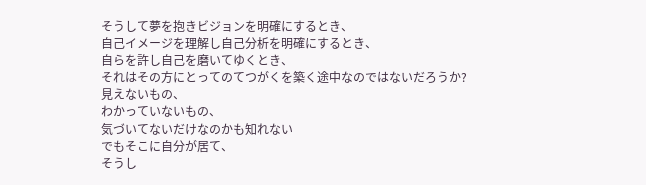そうして夢を抱きビジョンを明確にするとき、
自己イメージを理解し自己分析を明確にするとき、
自らを許し自己を磨いてゆくとき、
それはその方にとってのてつがくを築く途中なのではないだろうか?
見えないもの、
わかっていないもの、
気づいてないだけなのかも知れない
でもそこに自分が居て、
そうし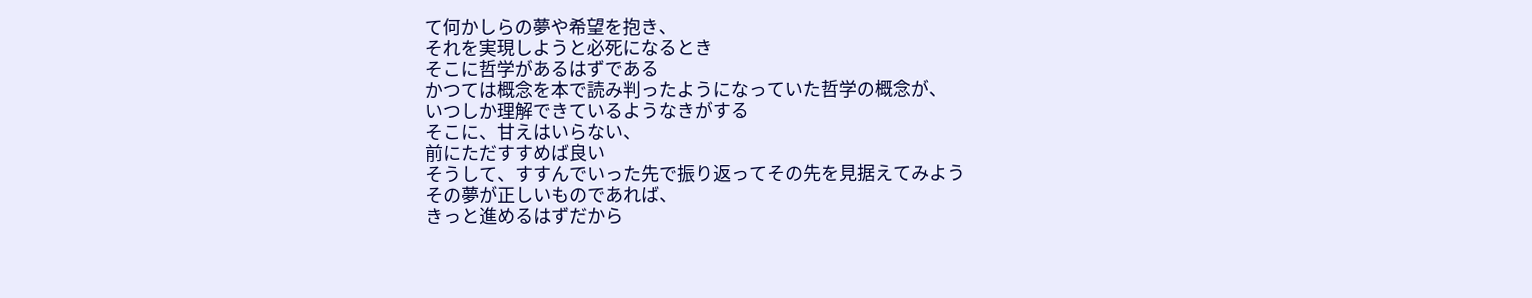て何かしらの夢や希望を抱き、
それを実現しようと必死になるとき
そこに哲学があるはずである
かつては概念を本で読み判ったようになっていた哲学の概念が、
いつしか理解できているようなきがする
そこに、甘えはいらない、
前にただすすめば良い
そうして、すすんでいった先で振り返ってその先を見据えてみよう
その夢が正しいものであれば、
きっと進めるはずだから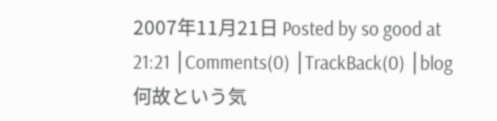2007年11月21日 Posted by so good at 21:21 │Comments(0) │TrackBack(0) │blog
何故という気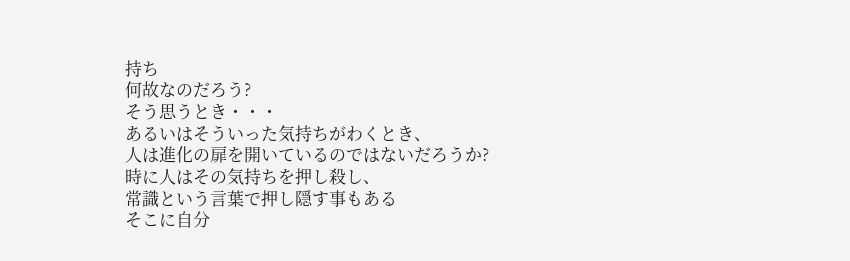持ち
何故なのだろう?
そう思うとき・・・
あるいはそういった気持ちがわくとき、
人は進化の扉を開いているのではないだろうか?
時に人はその気持ちを押し殺し、
常識という言葉で押し隠す事もある
そこに自分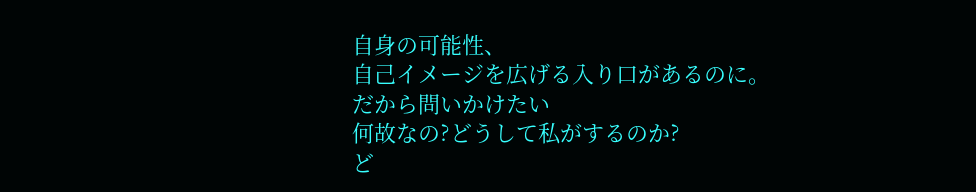自身の可能性、
自己イメージを広げる入り口があるのに。
だから問いかけたい
何故なの?どうして私がするのか?
ど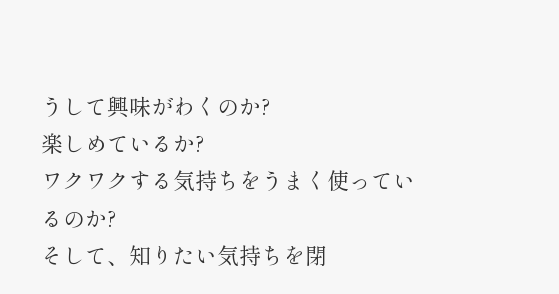うして興味がわくのか?
楽しめているか?
ワクワクする気持ちをうまく使っているのか?
そして、知りたい気持ちを閉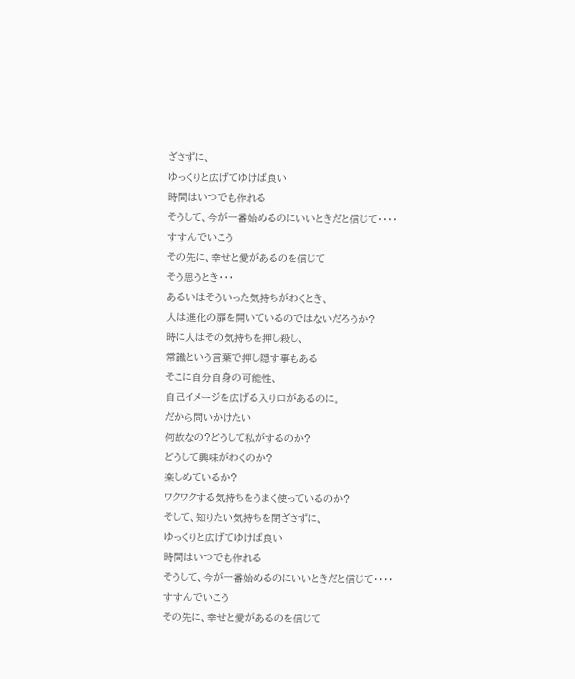ざさずに、
ゆっくりと広げてゆけば良い
時間はいつでも作れる
そうして、今が一番始めるのにいいときだと信じて・・・・
すすんでいこう
その先に、幸せと愛があるのを信じて
そう思うとき・・・
あるいはそういった気持ちがわくとき、
人は進化の扉を開いているのではないだろうか?
時に人はその気持ちを押し殺し、
常識という言葉で押し隠す事もある
そこに自分自身の可能性、
自己イメージを広げる入り口があるのに。
だから問いかけたい
何故なの?どうして私がするのか?
どうして興味がわくのか?
楽しめているか?
ワクワクする気持ちをうまく使っているのか?
そして、知りたい気持ちを閉ざさずに、
ゆっくりと広げてゆけば良い
時間はいつでも作れる
そうして、今が一番始めるのにいいときだと信じて・・・・
すすんでいこう
その先に、幸せと愛があるのを信じて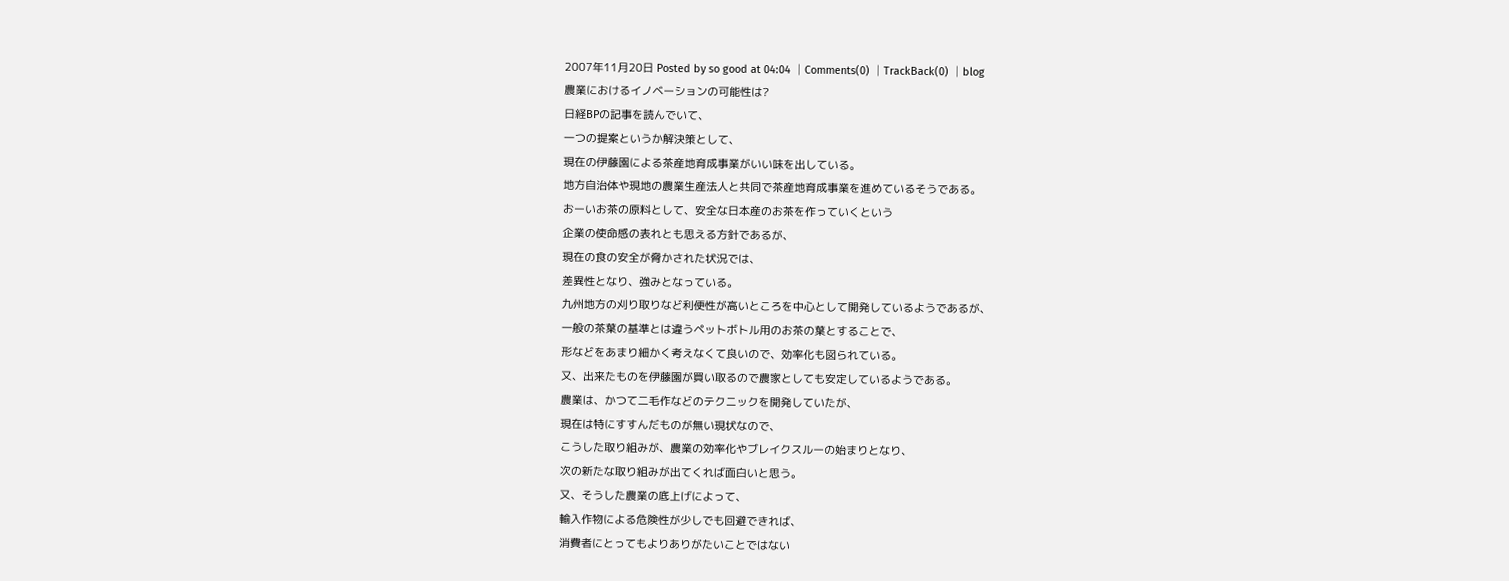2007年11月20日 Posted by so good at 04:04 │Comments(0) │TrackBack(0) │blog
農業におけるイノベーションの可能性は?
日経BPの記事を読んでいて、
一つの提案というか解決策として、
現在の伊藤園による茶産地育成事業がいい味を出している。
地方自治体や現地の農業生産法人と共同で茶産地育成事業を進めているそうである。
おーいお茶の原料として、安全な日本産のお茶を作っていくという
企業の使命感の表れとも思える方針であるが、
現在の食の安全が脅かされた状況では、
差異性となり、強みとなっている。
九州地方の刈り取りなど利便性が高いところを中心として開発しているようであるが、
一般の茶葉の基準とは違うペットボトル用のお茶の葉とすることで、
形などをあまり細かく考えなくて良いので、効率化も図られている。
又、出来たものを伊藤園が買い取るので農家としても安定しているようである。
農業は、かつて二毛作などのテクニックを開発していたが、
現在は特にすすんだものが無い現状なので、
こうした取り組みが、農業の効率化やブレイクスルーの始まりとなり、
次の新たな取り組みが出てくれば面白いと思う。
又、そうした農業の底上げによって、
輸入作物による危険性が少しでも回避できれば、
消費者にとってもよりありがたいことではない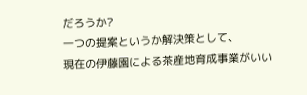だろうか?
一つの提案というか解決策として、
現在の伊藤園による茶産地育成事業がいい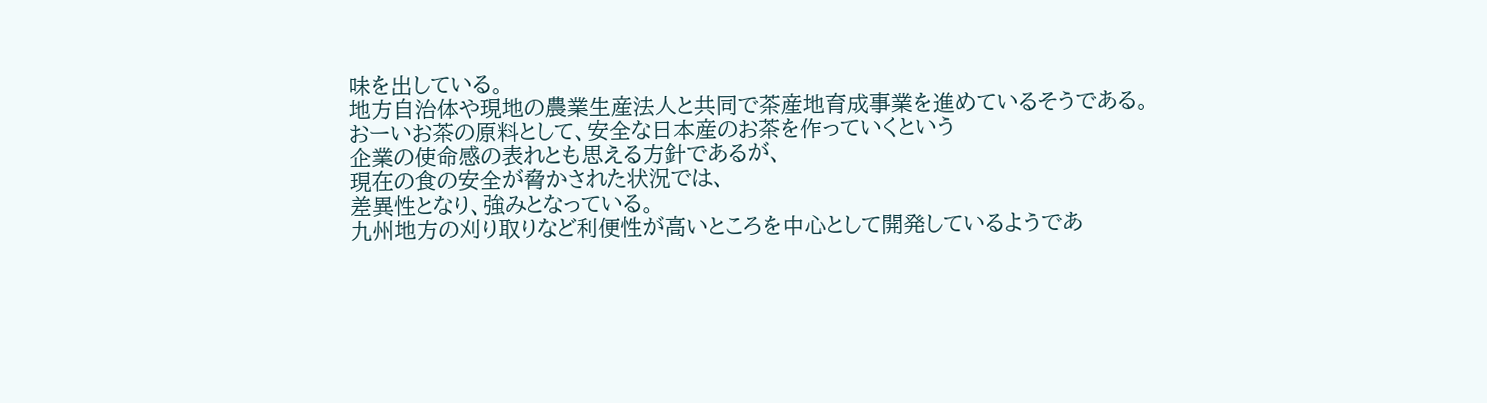味を出している。
地方自治体や現地の農業生産法人と共同で茶産地育成事業を進めているそうである。
おーいお茶の原料として、安全な日本産のお茶を作っていくという
企業の使命感の表れとも思える方針であるが、
現在の食の安全が脅かされた状況では、
差異性となり、強みとなっている。
九州地方の刈り取りなど利便性が高いところを中心として開発しているようであ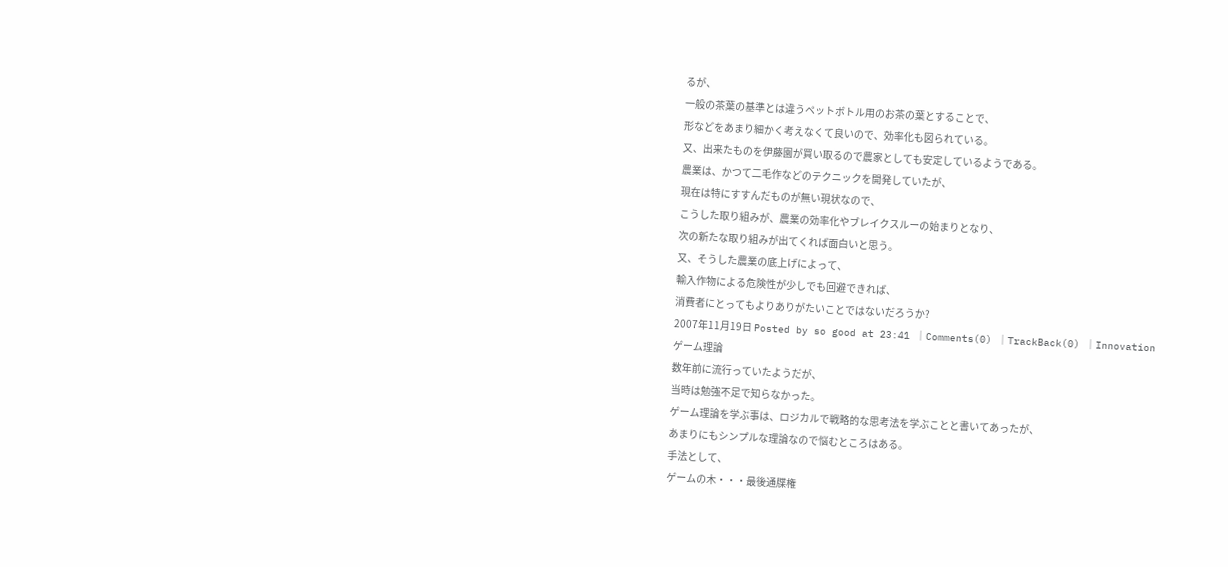るが、
一般の茶葉の基準とは違うペットボトル用のお茶の葉とすることで、
形などをあまり細かく考えなくて良いので、効率化も図られている。
又、出来たものを伊藤園が買い取るので農家としても安定しているようである。
農業は、かつて二毛作などのテクニックを開発していたが、
現在は特にすすんだものが無い現状なので、
こうした取り組みが、農業の効率化やブレイクスルーの始まりとなり、
次の新たな取り組みが出てくれば面白いと思う。
又、そうした農業の底上げによって、
輸入作物による危険性が少しでも回避できれば、
消費者にとってもよりありがたいことではないだろうか?
2007年11月19日 Posted by so good at 23:41 │Comments(0) │TrackBack(0) │Innovation
ゲーム理論
数年前に流行っていたようだが、
当時は勉強不足で知らなかった。
ゲーム理論を学ぶ事は、ロジカルで戦略的な思考法を学ぶことと書いてあったが、
あまりにもシンプルな理論なので悩むところはある。
手法として、
ゲームの木・・・最後通牒権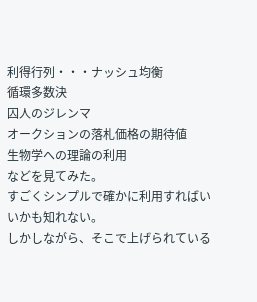利得行列・・・ナッシュ均衡
循環多数決
囚人のジレンマ
オークションの落札価格の期待値
生物学への理論の利用
などを見てみた。
すごくシンプルで確かに利用すればいいかも知れない。
しかしながら、そこで上げられている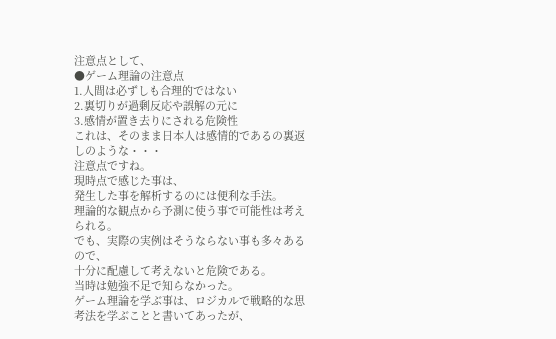注意点として、
●ゲーム理論の注意点
1.人間は必ずしも合理的ではない
2.裏切りが過剰反応や誤解の元に
3.感情が置き去りにされる危険性
これは、そのまま日本人は感情的であるの裏返しのような・・・
注意点ですね。
現時点で感じた事は、
発生した事を解析するのには便利な手法。
理論的な観点から予測に使う事で可能性は考えられる。
でも、実際の実例はそうならない事も多々あるので、
十分に配慮して考えないと危険である。
当時は勉強不足で知らなかった。
ゲーム理論を学ぶ事は、ロジカルで戦略的な思考法を学ぶことと書いてあったが、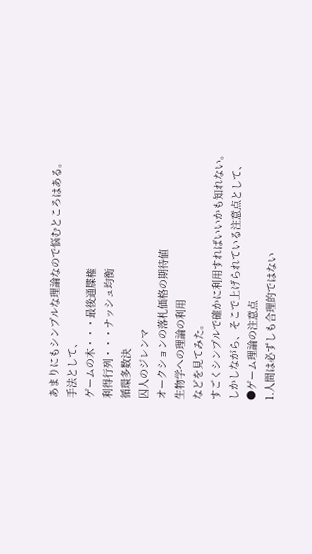あまりにもシンプルな理論なので悩むところはある。
手法として、
ゲームの木・・・最後通牒権
利得行列・・・ナッシュ均衡
循環多数決
囚人のジレンマ
オークションの落札価格の期待値
生物学への理論の利用
などを見てみた。
すごくシンプルで確かに利用すればいいかも知れない。
しかしながら、そこで上げられている注意点として、
●ゲーム理論の注意点
1.人間は必ずしも合理的ではない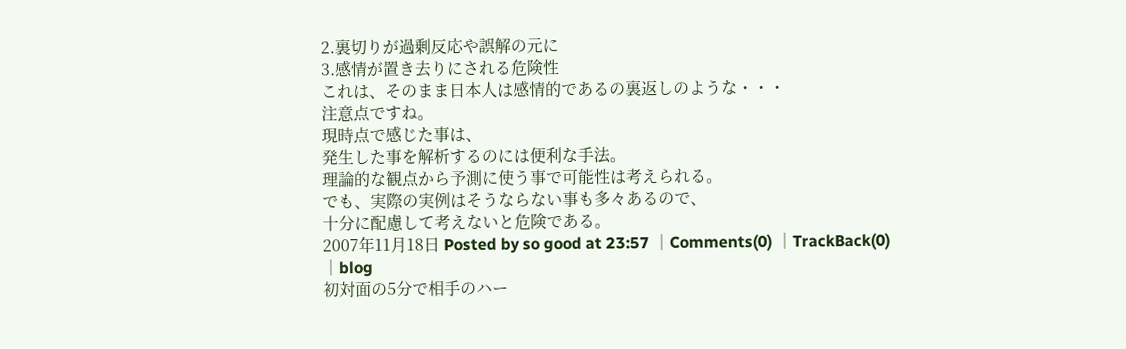2.裏切りが過剰反応や誤解の元に
3.感情が置き去りにされる危険性
これは、そのまま日本人は感情的であるの裏返しのような・・・
注意点ですね。
現時点で感じた事は、
発生した事を解析するのには便利な手法。
理論的な観点から予測に使う事で可能性は考えられる。
でも、実際の実例はそうならない事も多々あるので、
十分に配慮して考えないと危険である。
2007年11月18日 Posted by so good at 23:57 │Comments(0) │TrackBack(0) │blog
初対面の5分で相手のハー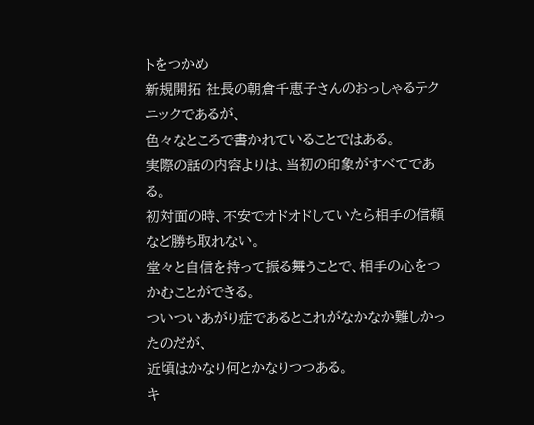トをつかめ
新規開拓 社長の朝倉千恵子さんのおっしゃるテクニックであるが、
色々なところで書かれていることではある。
実際の話の内容よりは、当初の印象がすべてである。
初対面の時、不安でオドオドしていたら相手の信頼など勝ち取れない。
堂々と自信を持って振る舞うことで、相手の心をつかむことができる。
ついついあがり症であるとこれがなかなか難しかったのだが、
近頃はかなり何とかなりつつある。
キ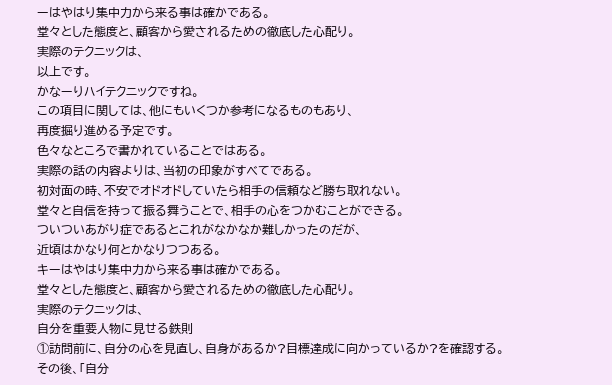ーはやはり集中力から来る事は確かである。
堂々とした態度と、顧客から愛されるための徹底した心配り。
実際のテクニックは、
以上です。
かなーりハイテクニックですね。
この項目に関しては、他にもいくつか参考になるものもあり、
再度掘り進める予定です。
色々なところで書かれていることではある。
実際の話の内容よりは、当初の印象がすべてである。
初対面の時、不安でオドオドしていたら相手の信頼など勝ち取れない。
堂々と自信を持って振る舞うことで、相手の心をつかむことができる。
ついついあがり症であるとこれがなかなか難しかったのだが、
近頃はかなり何とかなりつつある。
キーはやはり集中力から来る事は確かである。
堂々とした態度と、顧客から愛されるための徹底した心配り。
実際のテクニックは、
自分を重要人物に見せる鉄則
①訪問前に、自分の心を見直し、自身があるか?目標達成に向かっているか?を確認する。
その後、「自分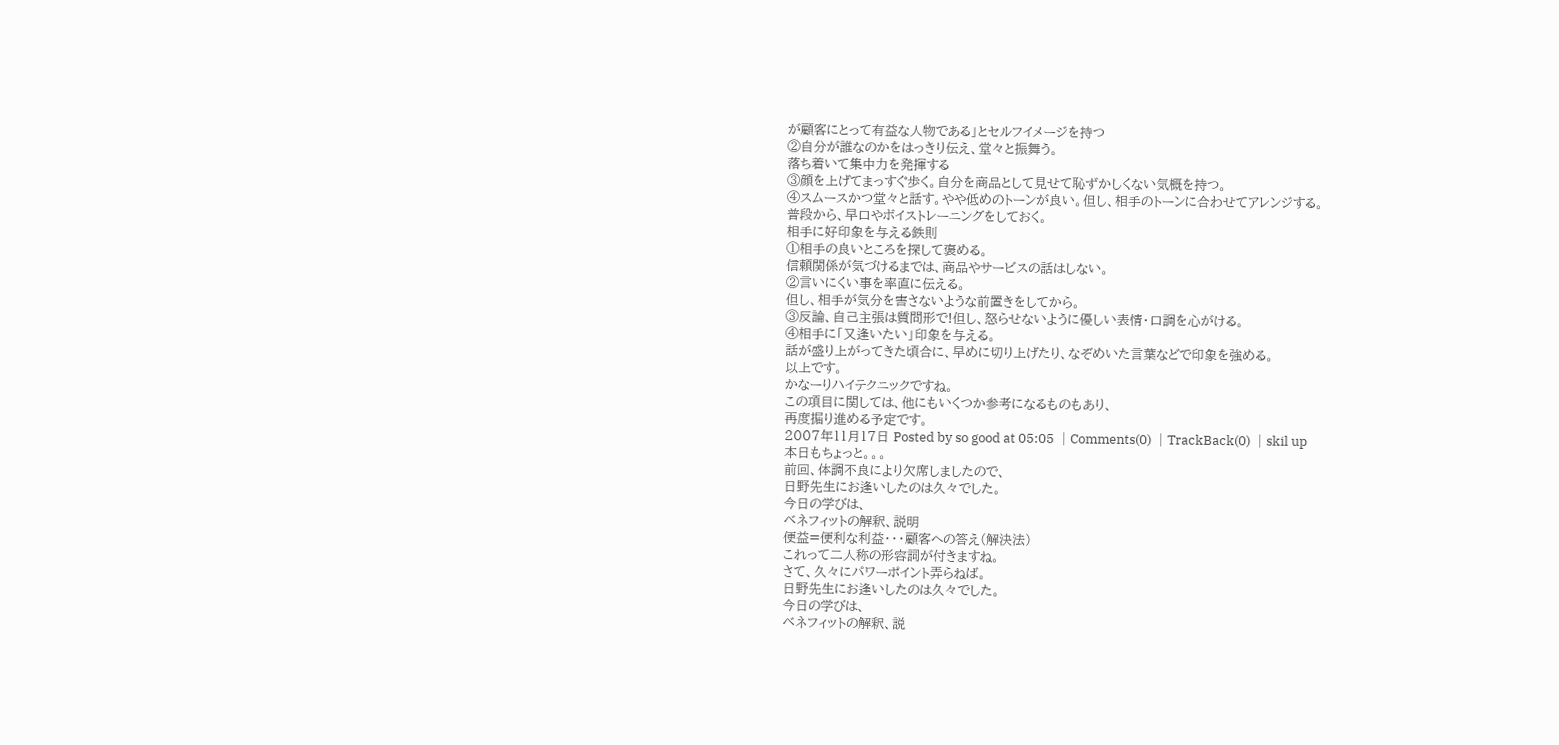が顧客にとって有益な人物である」とセルフイメージを持つ
②自分が誰なのかをはっきり伝え、堂々と振舞う。
落ち着いて集中力を発揮する
③顔を上げてまっすぐ歩く。自分を商品として見せて恥ずかしくない気概を持つ。
④スムースかつ堂々と話す。やや低めのトーンが良い。但し、相手のトーンに合わせてアレンジする。
普段から、早口やボイストレーニングをしておく。
相手に好印象を与える鉄則
①相手の良いところを探して褒める。
信頼関係が気づけるまでは、商品やサービスの話はしない。
②言いにくい事を率直に伝える。
但し、相手が気分を害さないような前置きをしてから。
③反論、自己主張は質問形で!但し、怒らせないように優しい表情・口調を心がける。
④相手に「又逢いたい」印象を与える。
話が盛り上がってきた頃合に、早めに切り上げたり、なぞめいた言葉などで印象を強める。
以上です。
かなーりハイテクニックですね。
この項目に関しては、他にもいくつか参考になるものもあり、
再度掘り進める予定です。
2007年11月17日 Posted by so good at 05:05 │Comments(0) │TrackBack(0) │skil up
本日もちょっと。。。
前回、体調不良により欠席しましたので、
日野先生にお逢いしたのは久々でした。
今日の学びは、
ベネフィットの解釈、説明
便益=便利な利益・・・顧客への答え(解決法)
これって二人称の形容詞が付きますね。
さて、久々にパワーポイント弄らねば。
日野先生にお逢いしたのは久々でした。
今日の学びは、
ベネフィットの解釈、説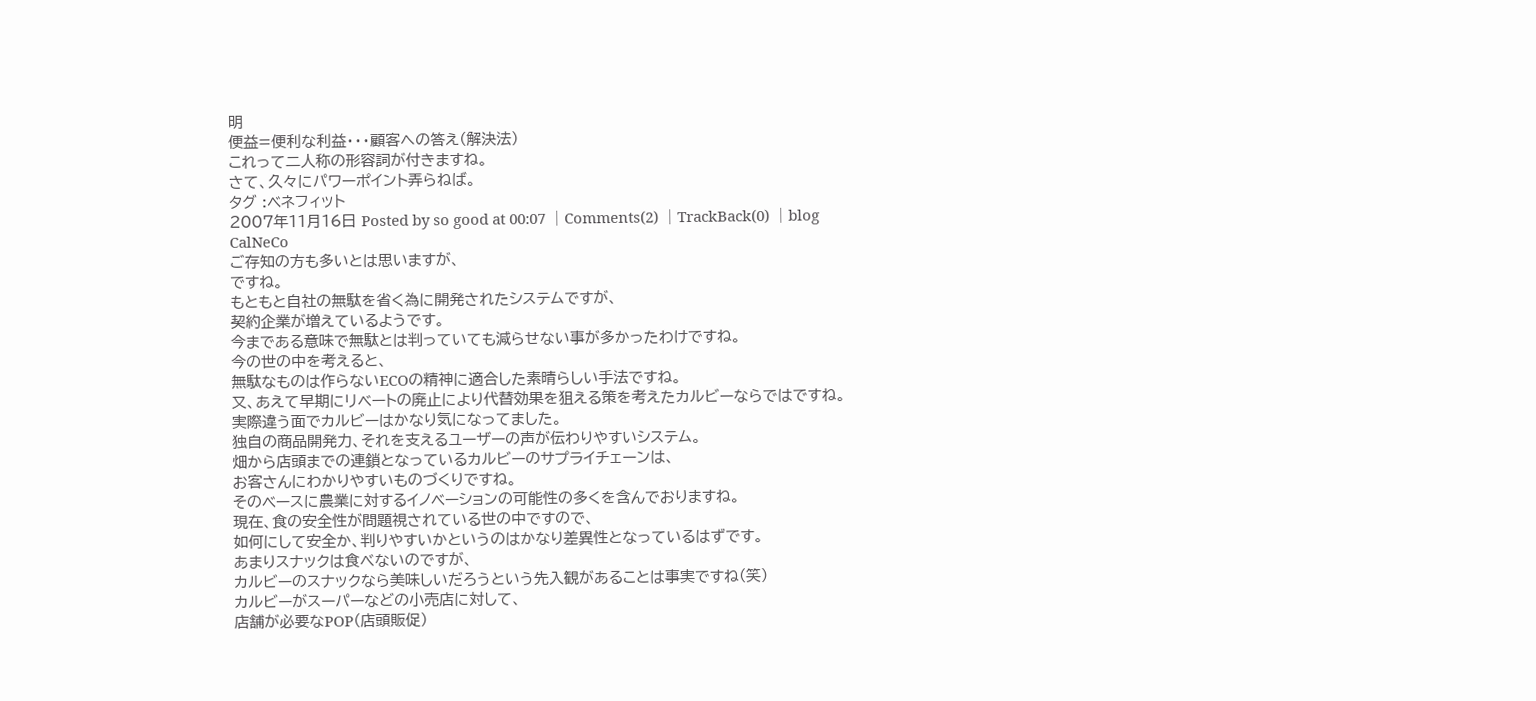明
便益=便利な利益・・・顧客への答え(解決法)
これって二人称の形容詞が付きますね。
さて、久々にパワーポイント弄らねば。
タグ :ベネフィット
2007年11月16日 Posted by so good at 00:07 │Comments(2) │TrackBack(0) │blog
CalNeCo
ご存知の方も多いとは思いますが、
ですね。
もともと自社の無駄を省く為に開発されたシステムですが、
契約企業が増えているようです。
今まである意味で無駄とは判っていても減らせない事が多かったわけですね。
今の世の中を考えると、
無駄なものは作らないECOの精神に適合した素晴らしい手法ですね。
又、あえて早期にリベートの廃止により代替効果を狙える策を考えたカルビーならではですね。
実際違う面でカルビーはかなり気になってました。
独自の商品開発力、それを支えるユーザーの声が伝わりやすいシステム。
畑から店頭までの連鎖となっているカルビーのサプライチェーンは、
お客さんにわかりやすいものづくりですね。
そのベースに農業に対するイノベーションの可能性の多くを含んでおりますね。
現在、食の安全性が問題視されている世の中ですので、
如何にして安全か、判りやすいかというのはかなり差異性となっているはずです。
あまりスナックは食べないのですが、
カルビーのスナックなら美味しいだろうという先入観があることは事実ですね(笑)
カルビーがスーパーなどの小売店に対して、
店舗が必要なPOP(店頭販促)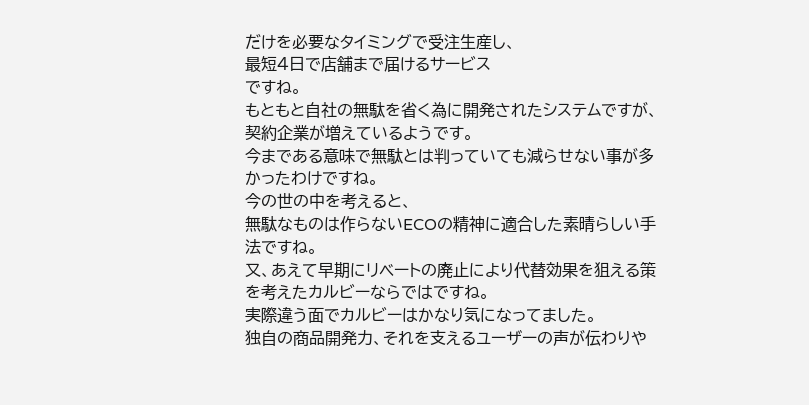だけを必要なタイミングで受注生産し、
最短4日で店舗まで届けるサービス
ですね。
もともと自社の無駄を省く為に開発されたシステムですが、
契約企業が増えているようです。
今まである意味で無駄とは判っていても減らせない事が多かったわけですね。
今の世の中を考えると、
無駄なものは作らないECOの精神に適合した素晴らしい手法ですね。
又、あえて早期にリベートの廃止により代替効果を狙える策を考えたカルビーならではですね。
実際違う面でカルビーはかなり気になってました。
独自の商品開発力、それを支えるユーザーの声が伝わりや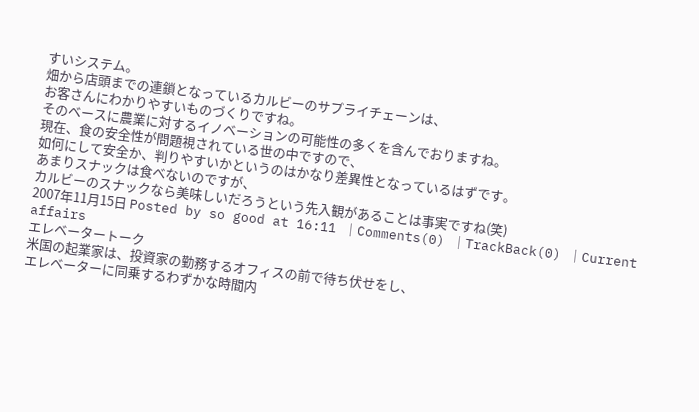すいシステム。
畑から店頭までの連鎖となっているカルビーのサプライチェーンは、
お客さんにわかりやすいものづくりですね。
そのベースに農業に対するイノベーションの可能性の多くを含んでおりますね。
現在、食の安全性が問題視されている世の中ですので、
如何にして安全か、判りやすいかというのはかなり差異性となっているはずです。
あまりスナックは食べないのですが、
カルビーのスナックなら美味しいだろうという先入観があることは事実ですね(笑)
2007年11月15日 Posted by so good at 16:11 │Comments(0) │TrackBack(0) │Current affairs
エレベータートーク
米国の起業家は、投資家の勤務するオフィスの前で待ち伏せをし、
エレベーターに同乗するわずかな時間内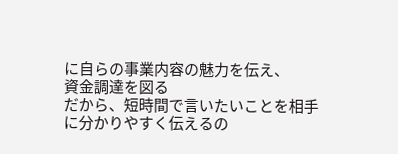に自らの事業内容の魅力を伝え、
資金調達を図る
だから、短時間で言いたいことを相手に分かりやすく伝えるの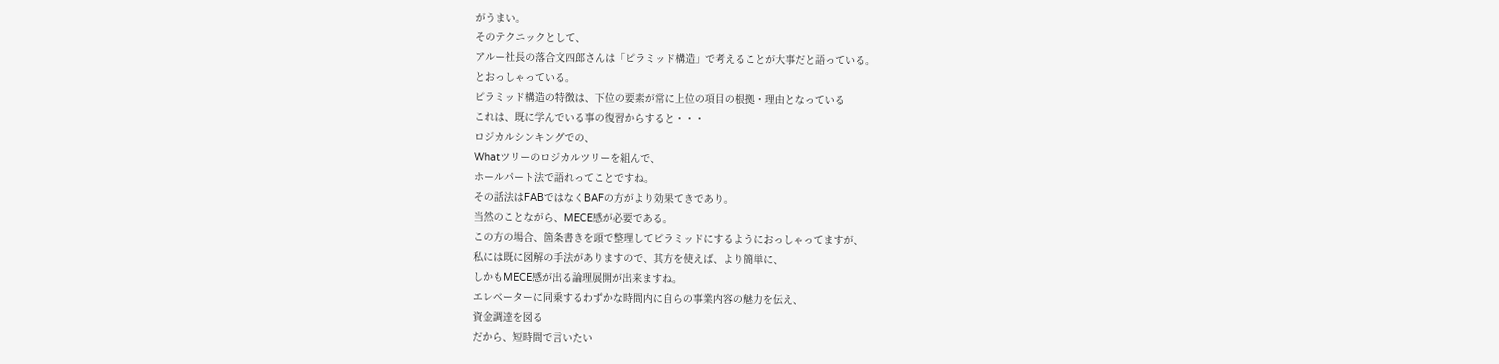がうまい。
そのテクニックとして、
アルー社長の落合文四郎さんは「ピラミッド構造」で考えることが大事だと語っている。
とおっしゃっている。
ピラミッド構造の特徴は、下位の要素が常に上位の項目の根拠・理由となっている
これは、既に学んでいる事の復習からすると・・・
ロジカルシンキングでの、
Whatツリーのロジカルツリーを組んで、
ホールパート法で語れってことですね。
その話法はFABではなくBAFの方がより効果てきであり。
当然のことながら、MECE感が必要である。
この方の場合、箇条書きを頭で整理してピラミッドにするようにおっしゃってますが、
私には既に図解の手法がありますので、其方を使えば、より簡単に、
しかもMECE感が出る論理展開が出来ますね。
エレベーターに同乗するわずかな時間内に自らの事業内容の魅力を伝え、
資金調達を図る
だから、短時間で言いたい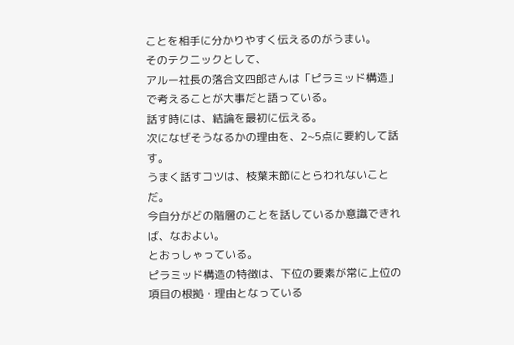ことを相手に分かりやすく伝えるのがうまい。
そのテクニックとして、
アルー社長の落合文四郎さんは「ピラミッド構造」で考えることが大事だと語っている。
話す時には、結論を最初に伝える。
次になぜそうなるかの理由を、2~5点に要約して話す。
うまく話すコツは、枝葉末節にとらわれないことだ。
今自分がどの階層のことを話しているか意識できれば、なおよい。
とおっしゃっている。
ピラミッド構造の特徴は、下位の要素が常に上位の項目の根拠・理由となっている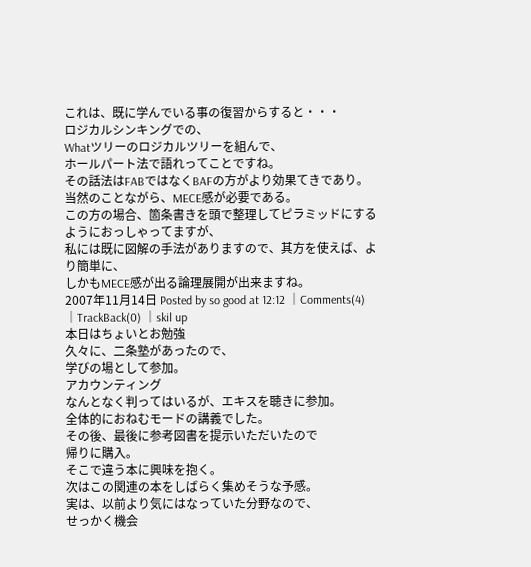これは、既に学んでいる事の復習からすると・・・
ロジカルシンキングでの、
Whatツリーのロジカルツリーを組んで、
ホールパート法で語れってことですね。
その話法はFABではなくBAFの方がより効果てきであり。
当然のことながら、MECE感が必要である。
この方の場合、箇条書きを頭で整理してピラミッドにするようにおっしゃってますが、
私には既に図解の手法がありますので、其方を使えば、より簡単に、
しかもMECE感が出る論理展開が出来ますね。
2007年11月14日 Posted by so good at 12:12 │Comments(4) │TrackBack(0) │skil up
本日はちょいとお勉強
久々に、二条塾があったので、
学びの場として参加。
アカウンティング
なんとなく判ってはいるが、エキスを聴きに参加。
全体的におねむモードの講義でした。
その後、最後に参考図書を提示いただいたので
帰りに購入。
そこで違う本に興味を抱く。
次はこの関連の本をしばらく集めそうな予感。
実は、以前より気にはなっていた分野なので、
せっかく機会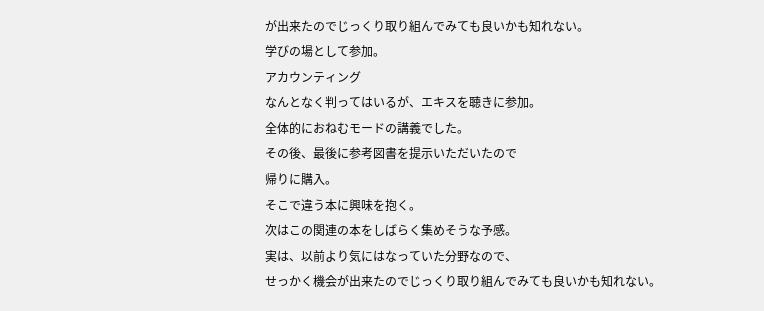が出来たのでじっくり取り組んでみても良いかも知れない。
学びの場として参加。
アカウンティング
なんとなく判ってはいるが、エキスを聴きに参加。
全体的におねむモードの講義でした。
その後、最後に参考図書を提示いただいたので
帰りに購入。
そこで違う本に興味を抱く。
次はこの関連の本をしばらく集めそうな予感。
実は、以前より気にはなっていた分野なので、
せっかく機会が出来たのでじっくり取り組んでみても良いかも知れない。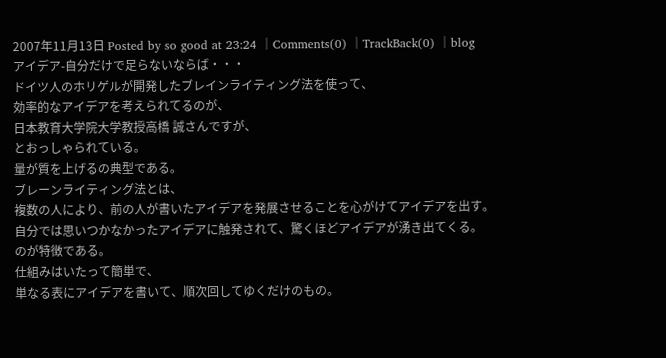2007年11月13日 Posted by so good at 23:24 │Comments(0) │TrackBack(0) │blog
アイデア-自分だけで足らないならば・・・
ドイツ人のホリゲルが開発したブレインライティング法を使って、
効率的なアイデアを考えられてるのが、
日本教育大学院大学教授高橋 誠さんですが、
とおっしゃられている。
量が質を上げるの典型である。
ブレーンライティング法とは、
複数の人により、前の人が書いたアイデアを発展させることを心がけてアイデアを出す。
自分では思いつかなかったアイデアに触発されて、驚くほどアイデアが湧き出てくる。
のが特徴である。
仕組みはいたって簡単で、
単なる表にアイデアを書いて、順次回してゆくだけのもの。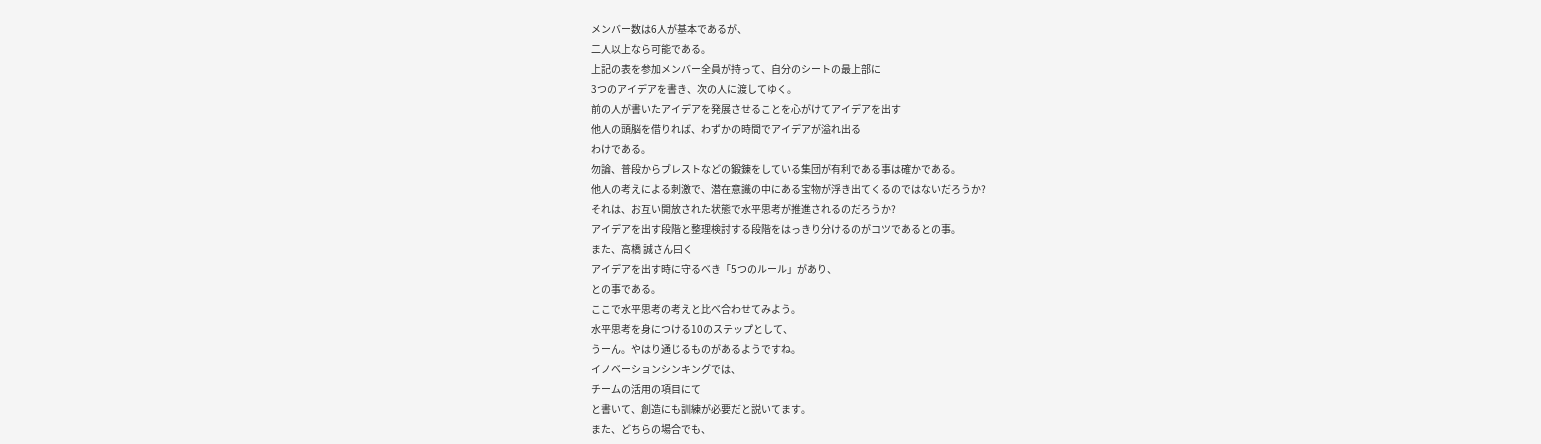メンバー数は6人が基本であるが、
二人以上なら可能である。
上記の表を参加メンバー全員が持って、自分のシートの最上部に
3つのアイデアを書き、次の人に渡してゆく。
前の人が書いたアイデアを発展させることを心がけてアイデアを出す
他人の頭脳を借りれば、わずかの時間でアイデアが溢れ出る
わけである。
勿論、普段からブレストなどの鍛錬をしている集団が有利である事は確かである。
他人の考えによる刺激で、潜在意識の中にある宝物が浮き出てくるのではないだろうか?
それは、お互い開放された状態で水平思考が推進されるのだろうか?
アイデアを出す段階と整理検討する段階をはっきり分けるのがコツであるとの事。
また、高橋 誠さん曰く
アイデアを出す時に守るべき「5つのルール」があり、
との事である。
ここで水平思考の考えと比べ合わせてみよう。
水平思考を身につける10のステップとして、
うーん。やはり通じるものがあるようですね。
イノベーションシンキングでは、
チームの活用の項目にて
と書いて、創造にも訓練が必要だと説いてます。
また、どちらの場合でも、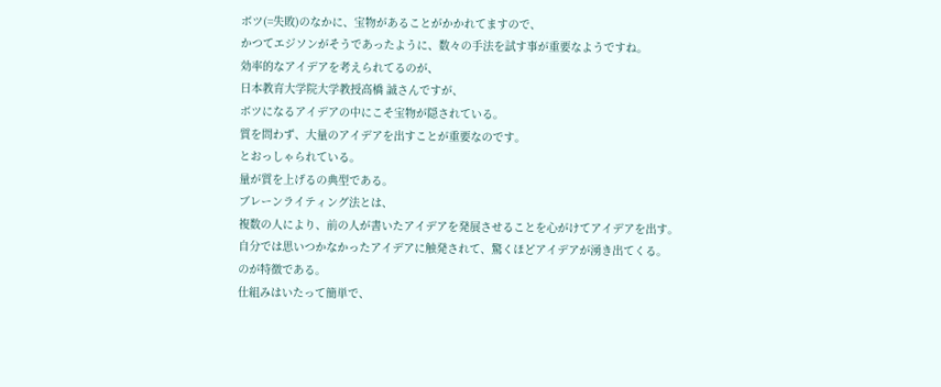ボツ(=失敗)のなかに、宝物があることがかかれてますので、
かつてエジソンがそうであったように、数々の手法を試す事が重要なようですね。
効率的なアイデアを考えられてるのが、
日本教育大学院大学教授高橋 誠さんですが、
ボツになるアイデアの中にこそ宝物が隠されている。
質を問わず、大量のアイデアを出すことが重要なのです。
とおっしゃられている。
量が質を上げるの典型である。
ブレーンライティング法とは、
複数の人により、前の人が書いたアイデアを発展させることを心がけてアイデアを出す。
自分では思いつかなかったアイデアに触発されて、驚くほどアイデアが湧き出てくる。
のが特徴である。
仕組みはいたって簡単で、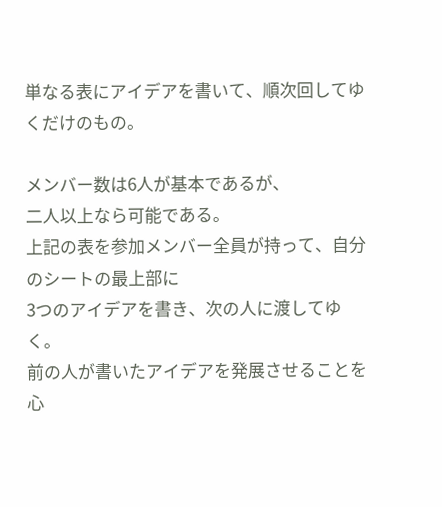単なる表にアイデアを書いて、順次回してゆくだけのもの。

メンバー数は6人が基本であるが、
二人以上なら可能である。
上記の表を参加メンバー全員が持って、自分のシートの最上部に
3つのアイデアを書き、次の人に渡してゆく。
前の人が書いたアイデアを発展させることを心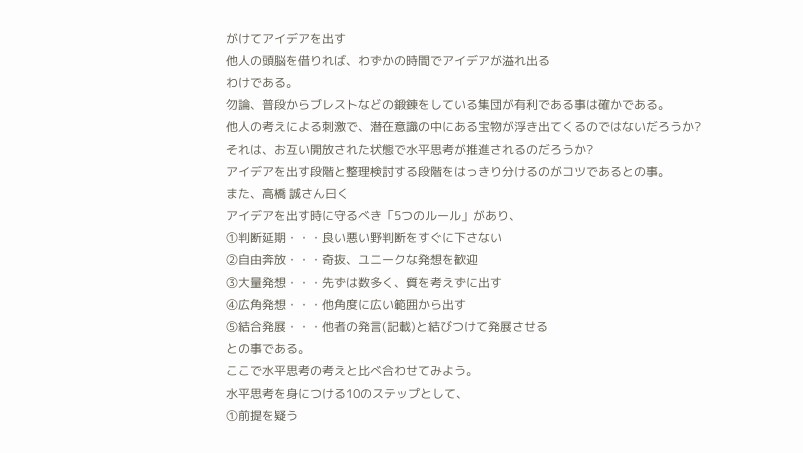がけてアイデアを出す
他人の頭脳を借りれば、わずかの時間でアイデアが溢れ出る
わけである。
勿論、普段からブレストなどの鍛錬をしている集団が有利である事は確かである。
他人の考えによる刺激で、潜在意識の中にある宝物が浮き出てくるのではないだろうか?
それは、お互い開放された状態で水平思考が推進されるのだろうか?
アイデアを出す段階と整理検討する段階をはっきり分けるのがコツであるとの事。
また、高橋 誠さん曰く
アイデアを出す時に守るべき「5つのルール」があり、
①判断延期・・・良い悪い野判断をすぐに下さない
②自由奔放・・・奇抜、ユニークな発想を歓迎
③大量発想・・・先ずは数多く、質を考えずに出す
④広角発想・・・他角度に広い範囲から出す
⑤結合発展・・・他者の発言(記載)と結びつけて発展させる
との事である。
ここで水平思考の考えと比べ合わせてみよう。
水平思考を身につける10のステップとして、
①前提を疑う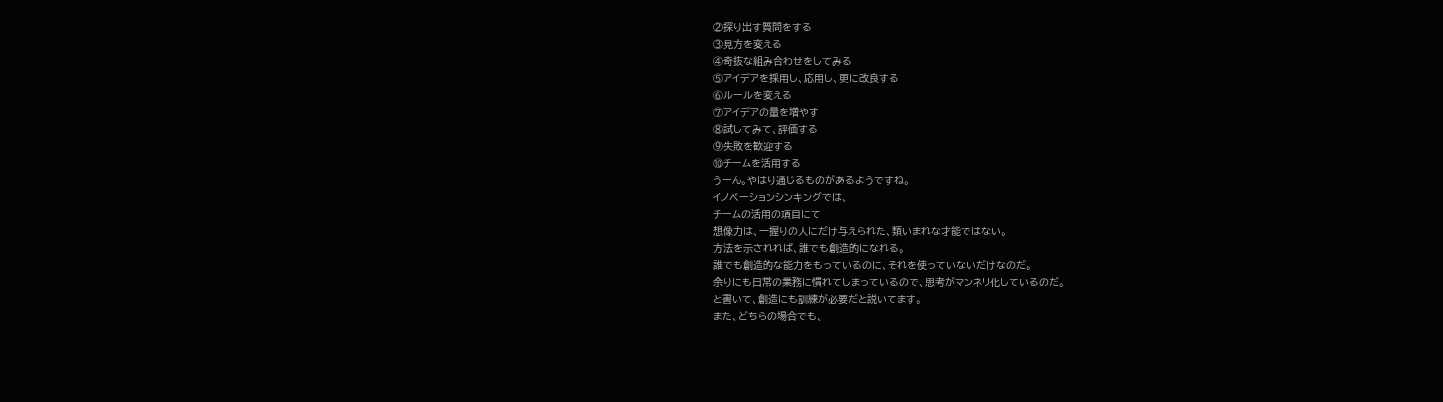②探り出す質問をする
③見方を変える
④奇抜な組み合わせをしてみる
⑤アイデアを採用し、応用し、更に改良する
⑥ルールを変える
⑦アイデアの量を増やす
⑧試してみて、評価する
⑨失敗を歓迎する
⑩チームを活用する
うーん。やはり通じるものがあるようですね。
イノベーションシンキングでは、
チームの活用の項目にて
想像力は、一握りの人にだけ与えられた、類いまれな才能ではない。
方法を示されれば、誰でも創造的になれる。
誰でも創造的な能力をもっているのに、それを使っていないだけなのだ。
余りにも日常の業務に慣れてしまっているので、思考がマンネリ化しているのだ。
と書いて、創造にも訓練が必要だと説いてます。
また、どちらの場合でも、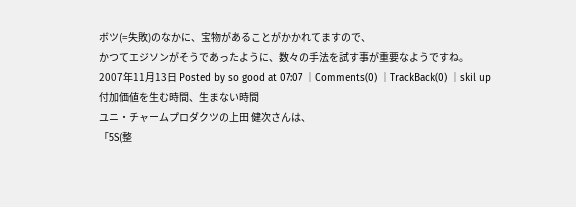ボツ(=失敗)のなかに、宝物があることがかかれてますので、
かつてエジソンがそうであったように、数々の手法を試す事が重要なようですね。
2007年11月13日 Posted by so good at 07:07 │Comments(0) │TrackBack(0) │skil up
付加価値を生む時間、生まない時間
ユニ・チャームプロダクツの上田 健次さんは、
「5S(整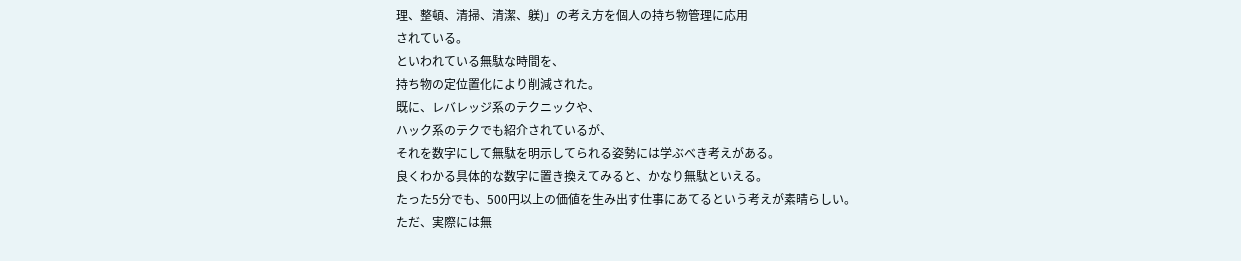理、整頓、清掃、清潔、躾)」の考え方を個人の持ち物管理に応用
されている。
といわれている無駄な時間を、
持ち物の定位置化により削減された。
既に、レバレッジ系のテクニックや、
ハック系のテクでも紹介されているが、
それを数字にして無駄を明示してられる姿勢には学ぶべき考えがある。
良くわかる具体的な数字に置き換えてみると、かなり無駄といえる。
たった5分でも、500円以上の価値を生み出す仕事にあてるという考えが素晴らしい。
ただ、実際には無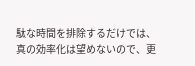駄な時間を排除するだけでは、
真の効率化は望めないので、更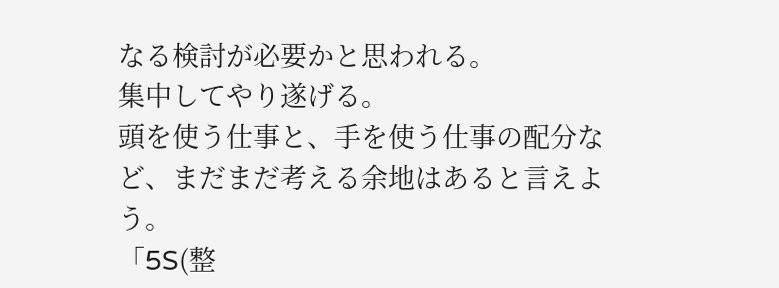なる検討が必要かと思われる。
集中してやり遂げる。
頭を使う仕事と、手を使う仕事の配分など、まだまだ考える余地はあると言えよう。
「5S(整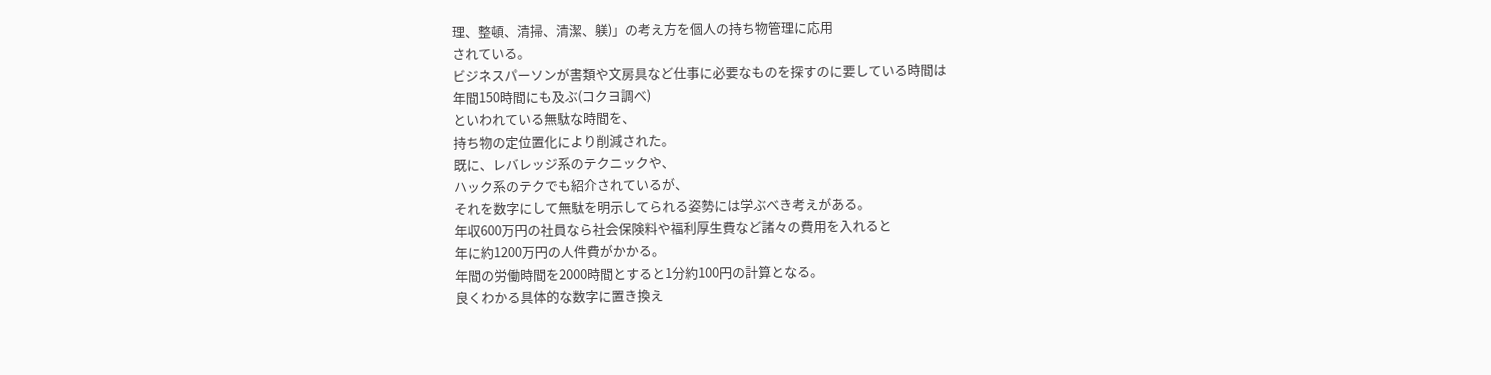理、整頓、清掃、清潔、躾)」の考え方を個人の持ち物管理に応用
されている。
ビジネスパーソンが書類や文房具など仕事に必要なものを探すのに要している時間は
年間150時間にも及ぶ(コクヨ調べ)
といわれている無駄な時間を、
持ち物の定位置化により削減された。
既に、レバレッジ系のテクニックや、
ハック系のテクでも紹介されているが、
それを数字にして無駄を明示してられる姿勢には学ぶべき考えがある。
年収600万円の社員なら社会保険料や福利厚生費など諸々の費用を入れると
年に約1200万円の人件費がかかる。
年間の労働時間を2000時間とすると1分約100円の計算となる。
良くわかる具体的な数字に置き換え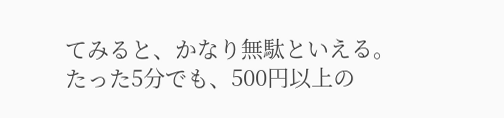てみると、かなり無駄といえる。
たった5分でも、500円以上の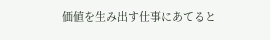価値を生み出す仕事にあてると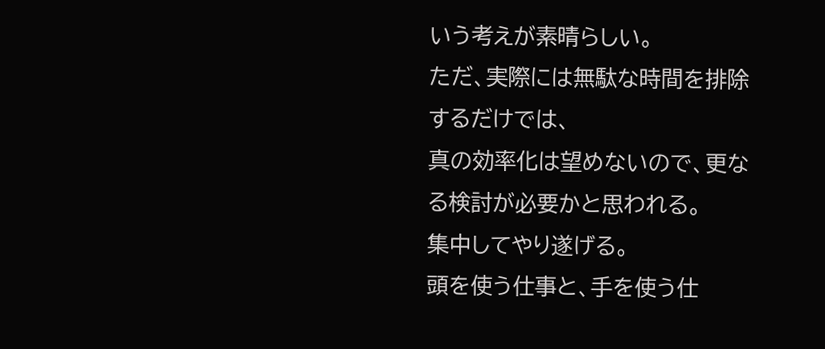いう考えが素晴らしい。
ただ、実際には無駄な時間を排除するだけでは、
真の効率化は望めないので、更なる検討が必要かと思われる。
集中してやり遂げる。
頭を使う仕事と、手を使う仕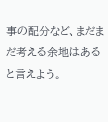事の配分など、まだまだ考える余地はあると言えよう。